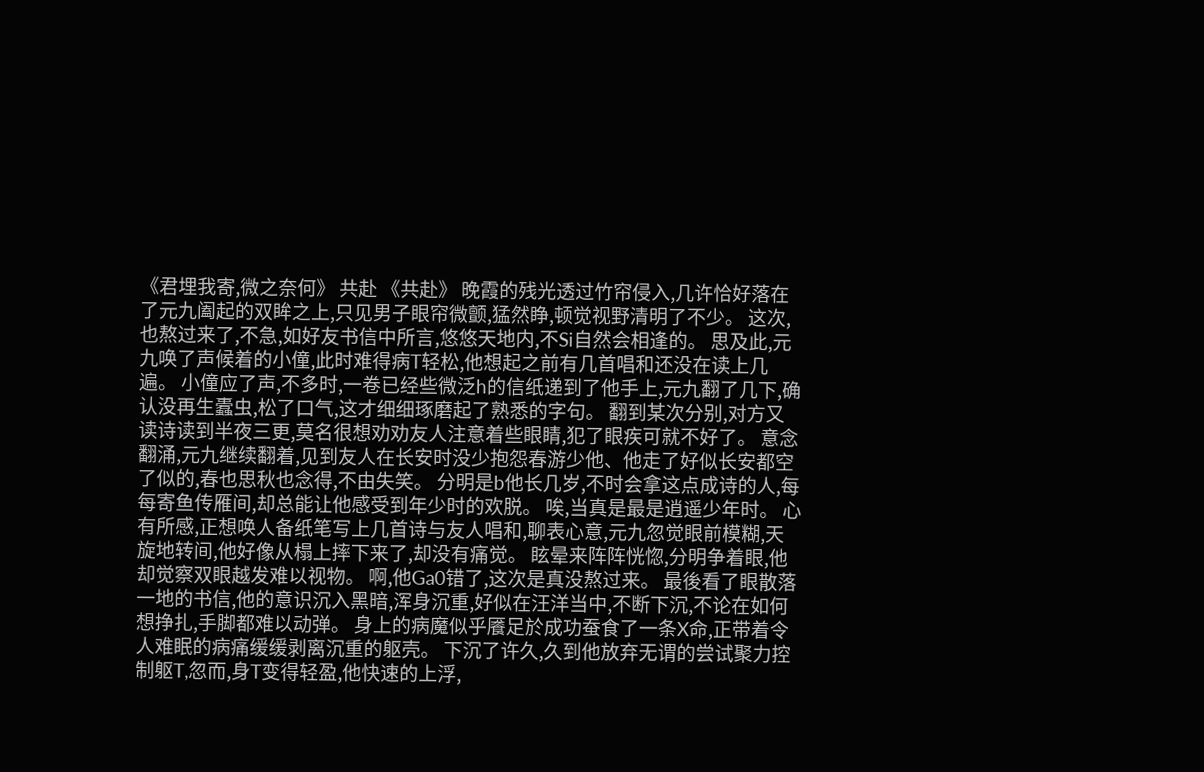《君埋我寄,微之奈何》 共赴 《共赴》 晚霞的残光透过竹帘侵入,几许恰好落在了元九阖起的双眸之上,只见男子眼帘微颤,猛然睁,顿觉视野清明了不少。 这次,也熬过来了,不急,如好友书信中所言,悠悠天地内,不Si自然会相逢的。 思及此,元九唤了声候着的小僮,此时难得病T轻松,他想起之前有几首唱和还没在读上几遍。 小僮应了声,不多时,一卷已经些微泛h的信纸递到了他手上,元九翻了几下,确认没再生蠹虫,松了口气,这才细细琢磨起了熟悉的字句。 翻到某次分别,对方又读诗读到半夜三更,莫名很想劝劝友人注意着些眼睛,犯了眼疾可就不好了。 意念翻涌,元九继续翻着,见到友人在长安时没少抱怨春游少他、他走了好似长安都空了似的,春也思秋也念得,不由失笑。 分明是b他长几岁,不时会拿这点成诗的人,每每寄鱼传雁间,却总能让他感受到年少时的欢脱。 唉,当真是最是逍遥少年时。 心有所感,正想唤人备纸笔写上几首诗与友人唱和,聊表心意,元九忽觉眼前模糊,天旋地转间,他好像从榻上摔下来了,却没有痛觉。 眩晕来阵阵恍惚,分明争着眼,他却觉察双眼越发难以视物。 啊,他Ga0错了,这次是真没熬过来。 最後看了眼散落一地的书信,他的意识沉入黑暗,浑身沉重,好似在汪洋当中,不断下沉,不论在如何想挣扎,手脚都难以动弹。 身上的病魔似乎餍足於成功蚕食了一条X命,正带着令人难眠的病痛缓缓剥离沉重的躯壳。 下沉了许久,久到他放弃无谓的尝试聚力控制躯T,忽而,身T变得轻盈,他快速的上浮,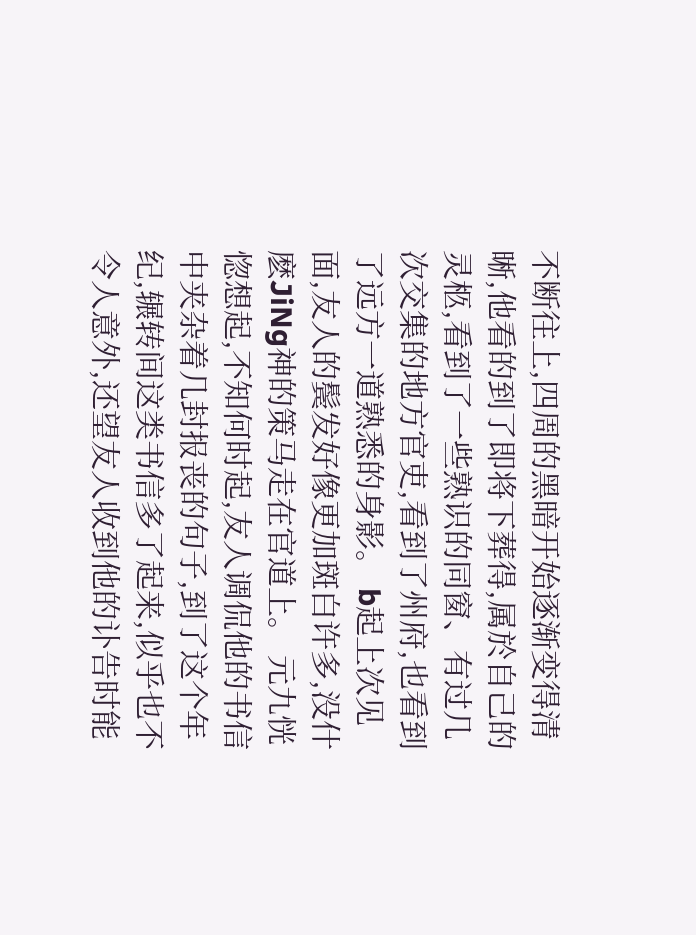不断往上,四周的黑暗开始逐渐变得清晰,他看的到了即将下葬得,属於自己的灵柩,看到了一些熟识的同窗、有过几次交集的地方官吏,看到了州府,也看到了远方一道熟悉的身影。 b起上次见面,友人的鬓发好像更加斑白许多,没什麽JiNg神的策马走在官道上。 元九恍惚想起,不知何时起,友人调侃他的书信中夹杂着几封报丧的句子,到了这个年纪,辗转间这类书信多了起来,似乎也不令人意外,还望友人收到他的讣告时能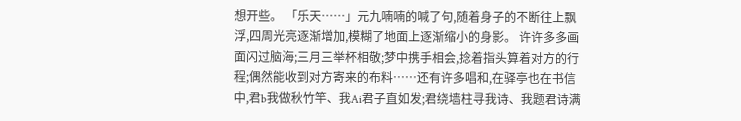想开些。 「乐天……」元九喃喃的喊了句,随着身子的不断往上飘浮,四周光亮逐渐增加,模糊了地面上逐渐缩小的身影。 许许多多画面闪过脑海;三月三举杯相敬;梦中携手相会,捻着指头算着对方的行程;偶然能收到对方寄来的布料……还有许多唱和,在驿亭也在书信中,君b我做秋竹竿、我Ai君子直如发;君绕墙柱寻我诗、我题君诗满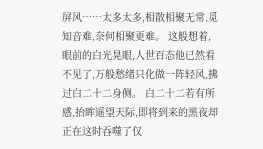屏风……太多太多,相散相聚无常,觅知音难,奈何相聚更难。 这般想着,眼前的白光晃眼,人世百态他已然看不见了,万般愁绪只化做一阵轻风,拂过白二十二身侧。 白二十二若有所感,抬眸遥望天际,即将到来的黑夜却正在这时吞噬了仅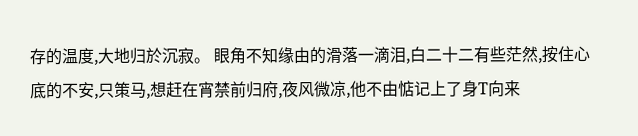存的温度,大地归於沉寂。 眼角不知缘由的滑落一滴泪,白二十二有些茫然,按住心底的不安,只策马,想赶在宵禁前归府,夜风微凉,他不由惦记上了身T向来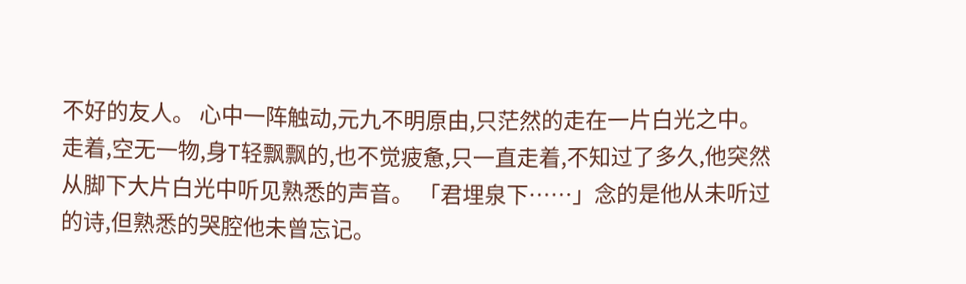不好的友人。 心中一阵触动,元九不明原由,只茫然的走在一片白光之中。 走着,空无一物,身T轻飘飘的,也不觉疲惫,只一直走着,不知过了多久,他突然从脚下大片白光中听见熟悉的声音。 「君埋泉下……」念的是他从未听过的诗,但熟悉的哭腔他未曾忘记。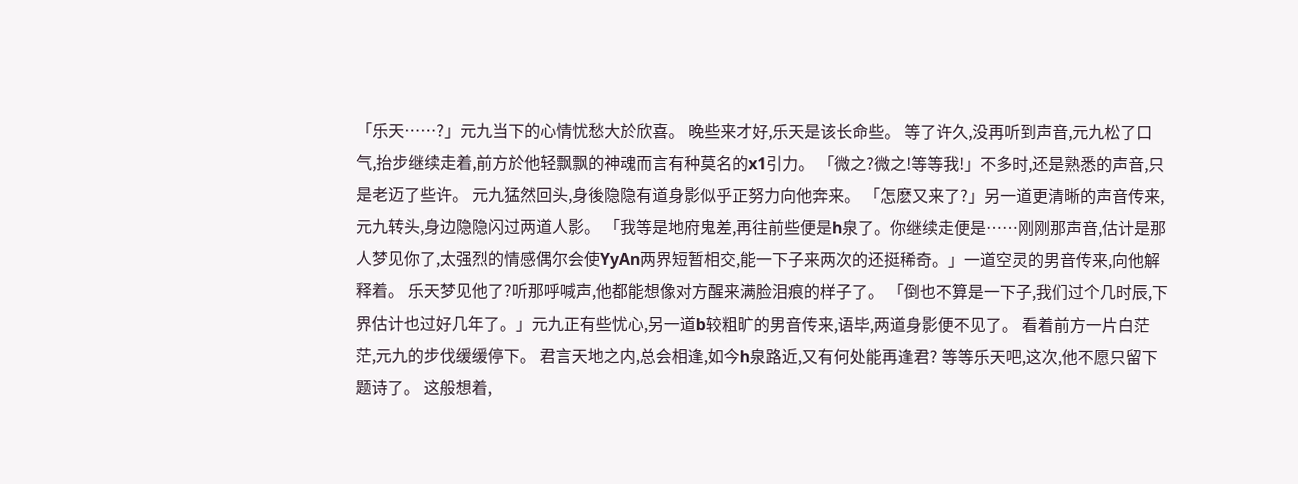「乐天……?」元九当下的心情忧愁大於欣喜。 晚些来才好,乐天是该长命些。 等了许久,没再听到声音,元九松了口气,抬步继续走着,前方於他轻飘飘的神魂而言有种莫名的x1引力。 「微之?微之!等等我!」不多时,还是熟悉的声音,只是老迈了些许。 元九猛然回头,身後隐隐有道身影似乎正努力向他奔来。 「怎麽又来了?」另一道更清晰的声音传来,元九转头,身边隐隐闪过两道人影。 「我等是地府鬼差,再往前些便是h泉了。你继续走便是……刚刚那声音,估计是那人梦见你了,太强烈的情感偶尔会使YyAn两界短暂相交,能一下子来两次的还挺稀奇。」一道空灵的男音传来,向他解释着。 乐天梦见他了?听那呼喊声,他都能想像对方醒来满脸泪痕的样子了。 「倒也不算是一下子,我们过个几时辰,下界估计也过好几年了。」元九正有些忧心,另一道b较粗旷的男音传来,语毕,两道身影便不见了。 看着前方一片白茫茫,元九的步伐缓缓停下。 君言天地之内,总会相逢,如今h泉路近,又有何处能再逢君? 等等乐天吧,这次,他不愿只留下题诗了。 这般想着,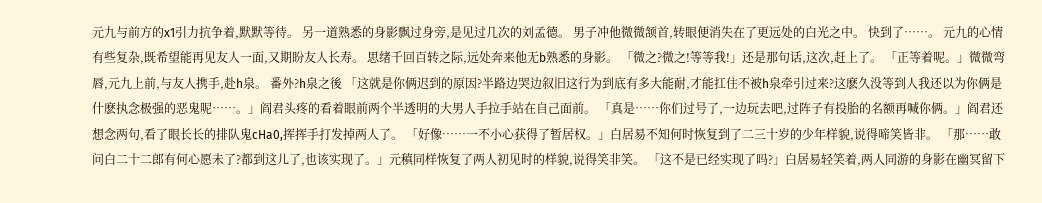元九与前方的x1引力抗争着,默默等待。 另一道熟悉的身影飘过身旁,是见过几次的刘孟德。 男子冲他微微颔首,转眼便消失在了更远处的白光之中。 快到了……。 元九的心情有些复杂,既希望能再见友人一面,又期盼友人长寿。 思绪千回百转之际,远处奔来他无b熟悉的身影。 「微之?微之!等等我!」还是那句话,这次,赶上了。 「正等着呢。」微微弯唇,元九上前,与友人携手,赴h泉。 番外?h泉之後 「这就是你俩迟到的原因?半路边哭边叙旧这行为到底有多大能耐,才能扛住不被h泉牵引过来?这麽久没等到人我还以为你俩是什麽执念极强的恶鬼呢……。」阎君头疼的看着眼前两个半透明的大男人手拉手站在自己面前。 「真是……你们过号了,一边玩去吧,过阵子有投胎的名额再喊你俩。」阎君还想念两句,看了眼长长的排队鬼cHa0,挥挥手打发掉两人了。 「好像……一不小心获得了暂居权。」白居易不知何时恢复到了二三十岁的少年样貌,说得啼笑皆非。 「那……敢问白二十二郎有何心愿未了?都到这儿了,也该实现了。」元稹同样恢复了两人初见时的样貌,说得笑非笑。 「这不是已经实现了吗?」白居易轻笑着,两人同游的身影在幽冥留下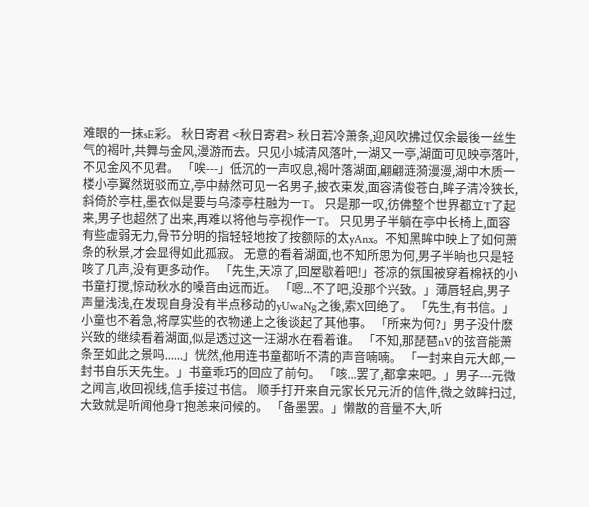难眼的一抹sE彩。 秋日寄君 <秋日寄君> 秋日若冷萧条,迎风吹拂过仅余最後一丝生气的褐叶,共舞与金风,漫游而去。只见小城清风落叶,一湖又一亭,湖面可见映亭落叶,不见金风不见君。 「唉---」低沉的一声叹息,褐叶落湖面,翩翩涟漪漫漫,湖中木质一楼小亭翼然斑驳而立,亭中赫然可见一名男子,披衣束发,面容清俊苍白,眸子清冷狭长,斜倚於亭柱,墨衣似是要与乌漆亭柱融为一T。 只是那一叹,彷佛整个世界都立T了起来,男子也超然了出来,再难以将他与亭视作一T。 只见男子半躺在亭中长椅上,面容有些虚弱无力,骨节分明的指轻轻地按了按额际的太yAnx。不知黑眸中映上了如何萧条的秋景,才会显得如此孤寂。 无意的看着湖面,也不知所思为何,男子半晌也只是轻咳了几声,没有更多动作。 「先生,天凉了,回屋歇着吧!」苍凉的氛围被穿着棉袄的小书童打搅,惊动秋水的嗓音由远而近。 「嗯...不了吧,没那个兴致。」薄唇轻启,男子声量浅浅,在发现自身没有半点移动的yUwaNg之後,索X回绝了。 「先生,有书信。」小童也不着急,将厚实些的衣物递上之後谈起了其他事。 「所来为何?」男子没什麽兴致的继续看着湖面,似是透过这一汪湖水在看着谁。 「不知,那琵琶nV的弦音能萧条至如此之景吗......」恍然,他用连书童都听不清的声音喃喃。 「一封来自元大郎,一封书自乐天先生。」书童乖巧的回应了前句。 「咳...罢了,都拿来吧。」男子---元微之闻言,收回视线,信手接过书信。 顺手打开来自元家长兄元沂的信件,微之敛眸扫过,大致就是听闻他身T抱恙来问候的。 「备墨罢。」懒散的音量不大,听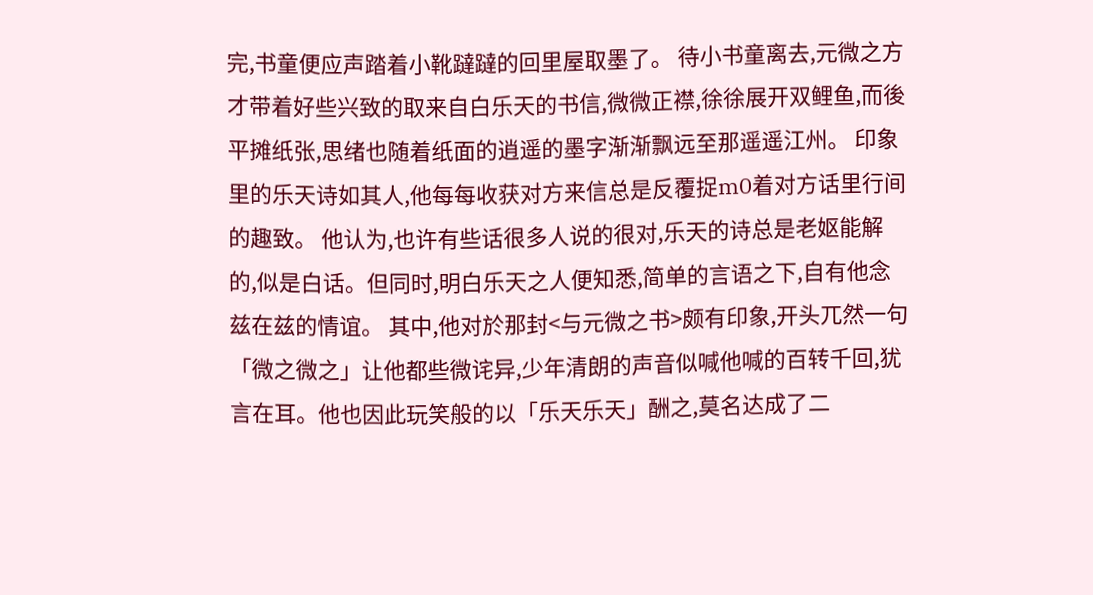完,书童便应声踏着小靴躂躂的回里屋取墨了。 待小书童离去,元微之方才带着好些兴致的取来自白乐天的书信,微微正襟,徐徐展开双鲤鱼,而後平摊纸张,思绪也随着纸面的逍遥的墨字渐渐飘远至那遥遥江州。 印象里的乐天诗如其人,他每每收获对方来信总是反覆捉m0着对方话里行间的趣致。 他认为,也许有些话很多人说的很对,乐天的诗总是老妪能解的,似是白话。但同时,明白乐天之人便知悉,简单的言语之下,自有他念兹在兹的情谊。 其中,他对於那封<与元微之书>颇有印象,开头兀然一句「微之微之」让他都些微诧异,少年清朗的声音似喊他喊的百转千回,犹言在耳。他也因此玩笑般的以「乐天乐天」酬之,莫名达成了二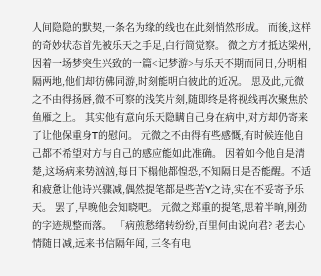人间隐隐的默契,一条名为缘的线也在此刻悄然形成。 而後,这样的奇妙状态首先被乐天之手足,白行简觉察。 微之方才抵达梁州,因着一场梦突生兴致的一篇<记梦游>与乐天不期而同日,分明相隔两地,他们却彷佛同游,时刻能明白彼此的近况。 思及此,元微之不由得扬唇,微不可察的浅笑片刻,随即终是将视线再次聚焦於鱼雁之上。 其实他有意向乐天隐瞒自己身在病中,对方却仍寄来了让他保重身T的慰问。 元微之不由得有些感慨,有时候连他自己都不希望对方与自己的感应能如此准确。 因着如今他自是清楚,这场病来势汹汹,每日下榻他都惶恐,不知隔日是否能醒。不适和疲惫让他诗兴骤减,偶然提笔都是些苦Y之诗,实在不妥寄予乐天。 罢了,早晚他会知晓吧。 元微之郑重的提笔,思着半晌,刚劲的字迹规整而落。 「病煎愁绪转纷纷,百里何由说向君? 老去心情随日减,远来书信隔年闻, 三冬有电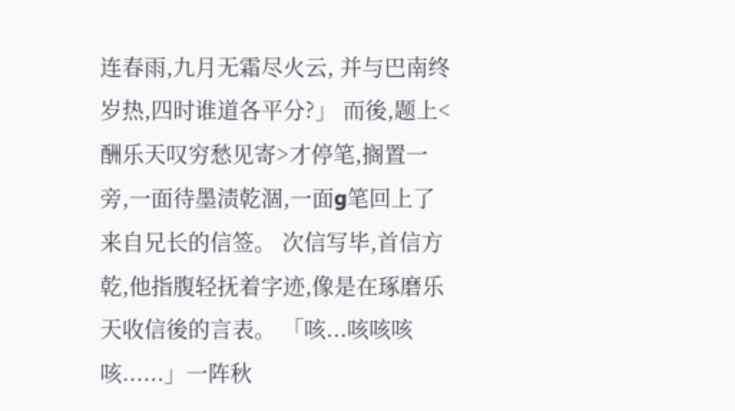连春雨,九月无霜尽火云, 并与巴南终岁热,四时谁道各平分?」 而後,题上<酬乐天叹穷愁见寄>才停笔,搁置一旁,一面待墨渍乾涸,一面g笔回上了来自兄长的信签。 次信写毕,首信方乾,他指腹轻抚着字迹,像是在琢磨乐天收信後的言表。 「咳...咳咳咳咳......」一阵秋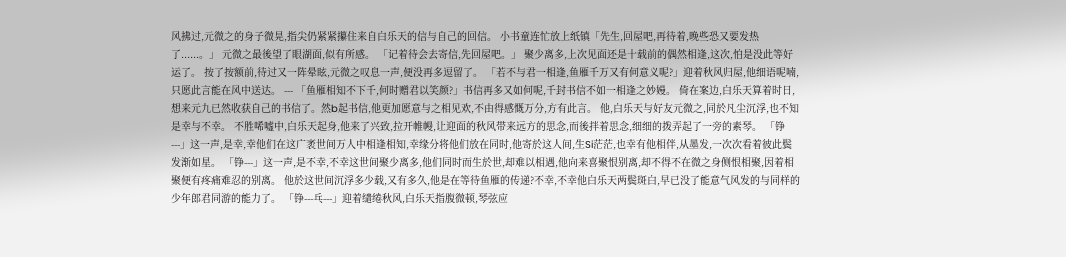风拂过,元微之的身子微晃,指尖仍紧紧攥住来自白乐天的信与自己的回信。 小书童连忙放上纸镇「先生,回屋吧,再待着,晚些恐又要发热了......。」 元微之最後望了眼湖面,似有所感。 「记着待会去寄信,先回屋吧。」 聚少离多,上次见面还是十载前的偶然相逢,这次,怕是没此等好运了。 按了按额前,待过又一阵晕眩,元微之叹息一声,便没再多逗留了。 「若不与君一相逢,鱼雁千万又有何意义呢?」迎着秋风归屋,他细语呢喃,只愿此言能在风中送达。 --- 「鱼雁相知不下千,何时赠君以笑颜?」书信再多又如何呢,千封书信不如一相逢之妙嫚。 倚在案边,白乐天算着时日,想来元九已然收获自己的书信了。然b起书信,他更加愿意与之相见欢,不由得感慨万分,方有此言。 他,白乐天与好友元微之,同於凡尘沉浮,也不知是幸与不幸。 不胜唏嘘中,白乐天起身,他来了兴致,拉开帷幔,让迎面的秋风带来远方的思念,而後拌着思念,细细的拨弄起了一旁的素琴。 「铮---」这一声,是幸,幸他们在这广袤世间万人中相逢相知,幸缘分将他们放在同时,他寄於这人间,生Si茫茫,也幸有他相伴,从墨发,一次次看着彼此鬓发渐如星。 「铮---」这一声,是不幸,不幸这世间聚少离多,他们同时而生於世,却难以相遇,他向来喜聚恨别离,却不得不在微之身侧恨相聚,因着相聚便有疼痛难忍的别离。 他於这世间沉浮多少载,又有多久,他是在等待鱼雁的传递?不幸,不幸他白乐天两鬓斑白,早已没了能意气风发的与同样的少年郎君同游的能力了。 「铮---乓---」迎着缱绻秋风,白乐天指腹微顿,琴弦应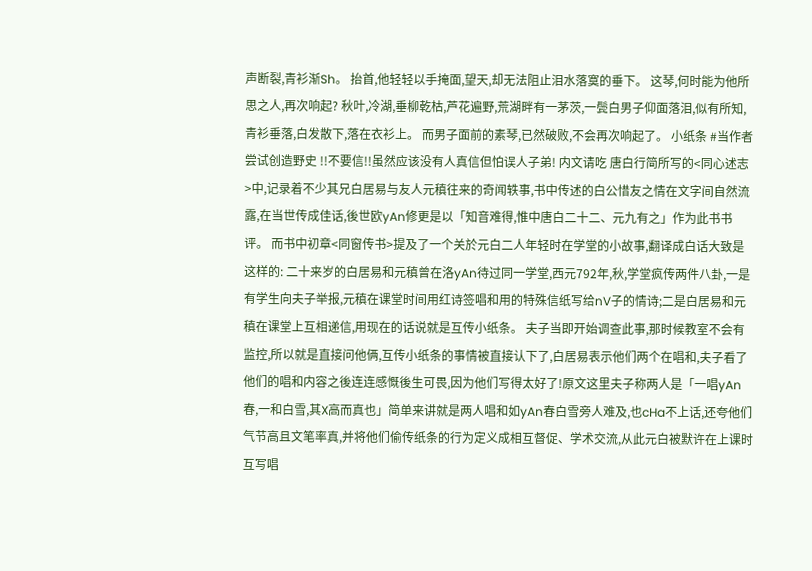声断裂,青衫渐Sh。 抬首,他轻轻以手掩面,望天,却无法阻止泪水落寞的垂下。 这琴,何时能为他所思之人,再次响起? 秋叶,冷湖,垂柳乾枯,芦花遍野,荒湖畔有一茅茨,一鬓白男子仰面落泪,似有所知,青衫垂落,白发散下,落在衣衫上。 而男子面前的素琴,已然破败,不会再次响起了。 小纸条 #当作者尝试创造野史 !!不要信!!虽然应该没有人真信但怕误人子弟! 内文请吃 唐白行简所写的<同心述志>中,记录着不少其兄白居易与友人元稹往来的奇闻轶事,书中传述的白公惜友之情在文字间自然流露,在当世传成佳话,後世欧yAn修更是以「知音难得,惟中唐白二十二、元九有之」作为此书书评。 而书中初章<同窗传书>提及了一个关於元白二人年轻时在学堂的小故事,翻译成白话大致是这样的: 二十来岁的白居易和元稹曾在洛yAn待过同一学堂,西元792年,秋,学堂疯传两件八卦,一是有学生向夫子举报,元稹在课堂时间用红诗签唱和用的特殊信纸写给nV子的情诗;二是白居易和元稹在课堂上互相递信,用现在的话说就是互传小纸条。 夫子当即开始调查此事,那时候教室不会有监控,所以就是直接问他俩,互传小纸条的事情被直接认下了,白居易表示他们两个在唱和,夫子看了他们的唱和内容之後连连感慨後生可畏,因为他们写得太好了!原文这里夫子称两人是「一唱yAn春,一和白雪,其X高而真也」简单来讲就是两人唱和如yAn春白雪旁人难及,也cHa不上话,还夸他们气节高且文笔率真,并将他们偷传纸条的行为定义成相互督促、学术交流,从此元白被默许在上课时互写唱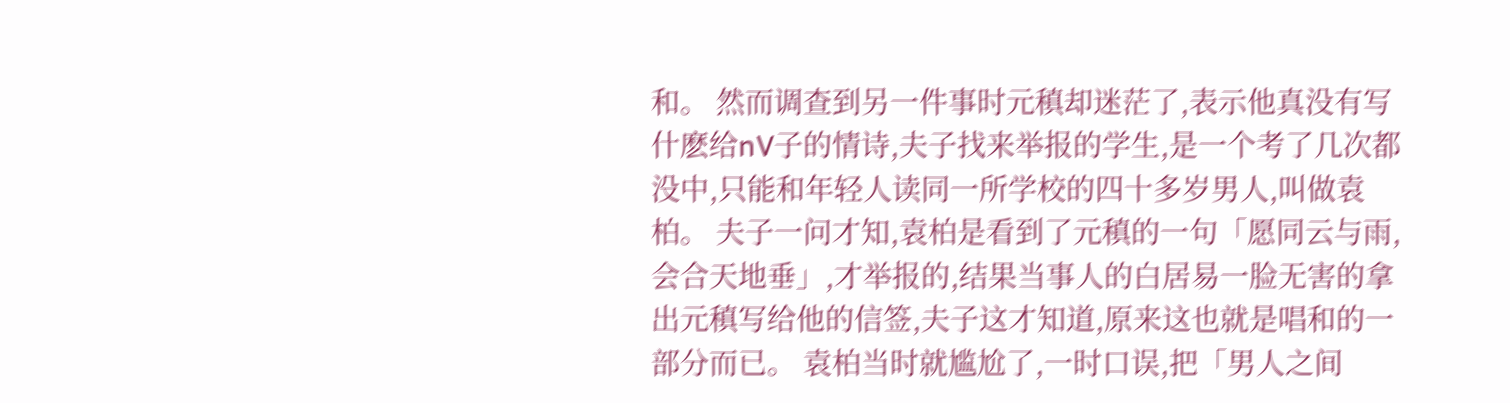和。 然而调查到另一件事时元稹却迷茫了,表示他真没有写什麽给nV子的情诗,夫子找来举报的学生,是一个考了几次都没中,只能和年轻人读同一所学校的四十多岁男人,叫做袁柏。 夫子一问才知,袁柏是看到了元稹的一句「愿同云与雨,会合天地垂」,才举报的,结果当事人的白居易一脸无害的拿出元稹写给他的信签,夫子这才知道,原来这也就是唱和的一部分而已。 袁柏当时就尴尬了,一时口误,把「男人之间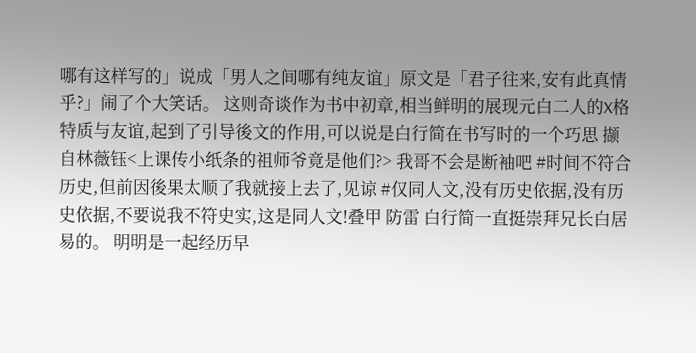哪有这样写的」说成「男人之间哪有纯友谊」原文是「君子往来,安有此真情乎?」闹了个大笑话。 这则奇谈作为书中初章,相当鲜明的展现元白二人的X格特质与友谊,起到了引导後文的作用,可以说是白行简在书写时的一个巧思 撷自林薇钰<上课传小纸条的祖师爷竟是他们?> 我哥不会是断袖吧 #时间不符合历史,但前因後果太顺了我就接上去了,见谅 #仅同人文,没有历史依据,没有历史依据,不要说我不符史实,这是同人文!叠甲 防雷 白行简一直挺崇拜兄长白居易的。 明明是一起经历早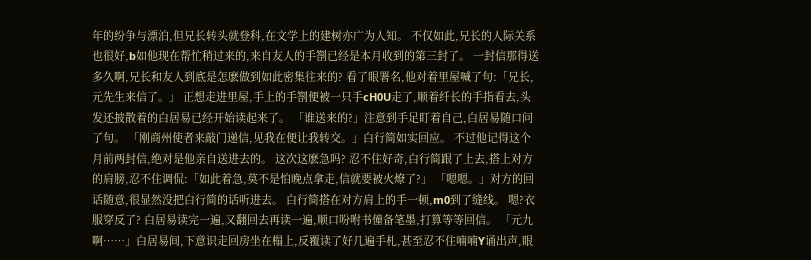年的纷争与漂泊,但兄长转头就登科,在文学上的建树亦广为人知。 不仅如此,兄长的人际关系也很好,b如他现在帮忙稍过来的,来自友人的手劄已经是本月收到的第三封了。 一封信那得送多久啊,兄长和友人到底是怎麽做到如此密集往来的? 看了眼署名,他对着里屋喊了句:「兄长,元先生来信了。」 正想走进里屋,手上的手劄便被一只手cH0U走了,顺着纤长的手指看去,头发还披散着的白居易已经开始读起来了。 「谁送来的?」注意到手足盯着自己,白居易随口问了句。 「刚商州使者来敲门递信,见我在便让我转交。」白行简如实回应。 不过他记得这个月前两封信,绝对是他亲自送进去的。 这次这麽急吗? 忍不住好奇,白行简跟了上去,搭上对方的肩膀,忍不住调侃:「如此着急,莫不是怕晚点拿走,信就要被火燎了?」 「嗯嗯。」对方的回话随意,很显然没把白行简的话听进去。 白行简搭在对方肩上的手一顿,m0到了缝线。 嗯?衣服穿反了? 白居易读完一遍,又翻回去再读一遍,顺口吩咐书僮备笔墨,打算等等回信。 「元九啊……」白居易间,下意识走回房坐在榻上,反覆读了好几遍手札,甚至忍不住喃喃Y诵出声,眼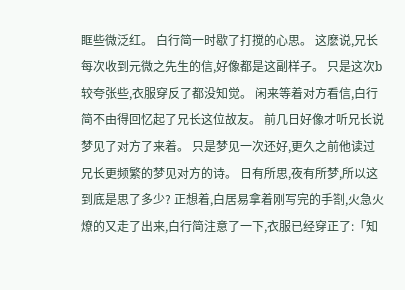眶些微泛红。 白行简一时歇了打搅的心思。 这麽说,兄长每次收到元微之先生的信,好像都是这副样子。 只是这次b较夸张些,衣服穿反了都没知觉。 闲来等着对方看信,白行简不由得回忆起了兄长这位故友。 前几日好像才听兄长说梦见了对方了来着。 只是梦见一次还好,更久之前他读过兄长更频繁的梦见对方的诗。 日有所思,夜有所梦,所以这到底是思了多少? 正想着,白居易拿着刚写完的手劄,火急火燎的又走了出来,白行简注意了一下,衣服已经穿正了:「知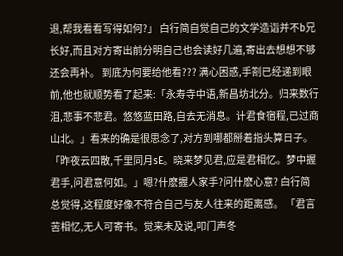退,帮我看看写得如何?」 白行简自觉自己的文学造诣并不b兄长好,而且对方寄出前分明自己也会读好几遍,寄出去想想不够还会再补。 到底为何要给他看??? 满心困惑,手劄已经递到眼前,他也就顺势看了起来:「永寿寺中语,新昌坊北分。归来数行泪,悲事不悲君。悠悠蓝田路,自去无消息。计君食宿程,已过商山北。」看来的确是很思念了,对方到哪都掰着指头算日子。 「昨夜云四散,千里同月sE。晓来梦见君,应是君相忆。梦中握君手,问君意何如。」嗯?什麽握人家手?问什麽心意? 白行简总觉得,这程度好像不符合自己与友人往来的距离感。 「君言苦相忆,无人可寄书。觉来未及说,叩门声冬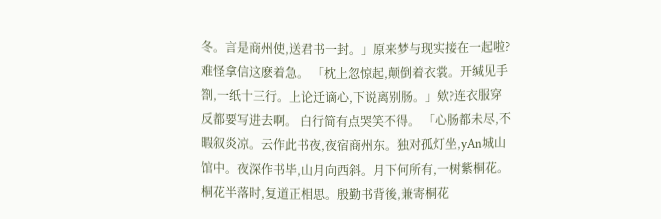冬。言是商州使,送君书一封。」原来梦与现实接在一起啦?难怪拿信这麽着急。 「枕上忽惊起,颠倒着衣裳。开缄见手劄,一纸十三行。上论迁谪心,下说离别肠。」欸?连衣服穿反都要写进去啊。 白行简有点哭笑不得。 「心肠都未尽,不暇叙炎凉。云作此书夜,夜宿商州东。独对孤灯坐,yAn城山馆中。夜深作书毕,山月向西斜。月下何所有,一树紫桐花。桐花半落时,复道正相思。殷勤书背後,兼寄桐花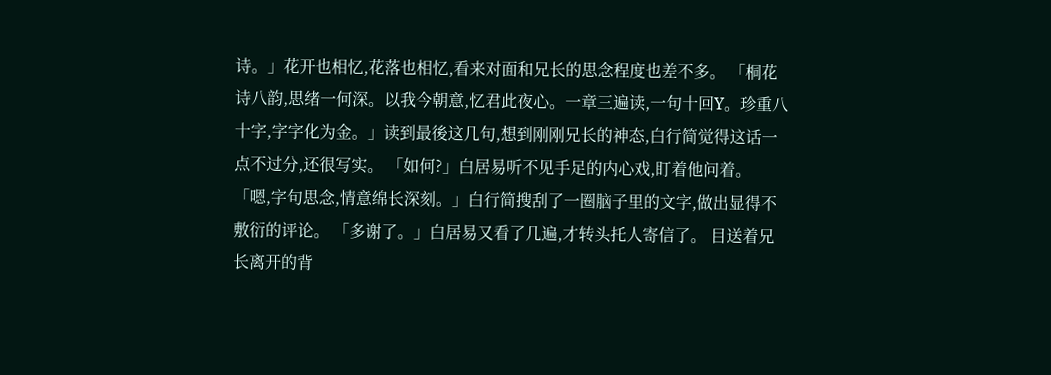诗。」花开也相忆,花落也相忆,看来对面和兄长的思念程度也差不多。 「桐花诗八韵,思绪一何深。以我今朝意,忆君此夜心。一章三遍读,一句十回Y。珍重八十字,字字化为金。」读到最後这几句,想到刚刚兄长的神态,白行简觉得这话一点不过分,还很写实。 「如何?」白居易听不见手足的内心戏,盯着他问着。 「嗯,字句思念,情意绵长深刻。」白行简搜刮了一圈脑子里的文字,做出显得不敷衍的评论。 「多谢了。」白居易又看了几遍,才转头托人寄信了。 目送着兄长离开的背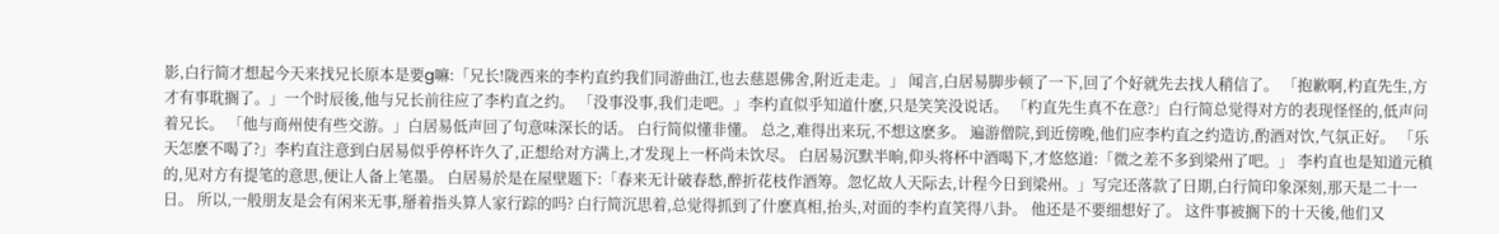影,白行简才想起今天来找兄长原本是要g嘛:「兄长!陇西来的李杓直约我们同游曲江,也去慈恩佛舍,附近走走。」 闻言,白居易脚步顿了一下,回了个好就先去找人稍信了。 「抱歉啊,杓直先生,方才有事耽搁了。」一个时辰後,他与兄长前往应了李杓直之约。 「没事没事,我们走吧。」李杓直似乎知道什麽,只是笑笑没说话。 「杓直先生真不在意?」白行简总觉得对方的表现怪怪的,低声问着兄长。 「他与商州使有些交游。」白居易低声回了句意味深长的话。 白行简似懂非懂。 总之,难得出来玩,不想这麽多。 遍游僧院,到近傍晚,他们应李杓直之约造访,酌酒对饮,气氛正好。 「乐天怎麽不喝了?」李杓直注意到白居易似乎停杯许久了,正想给对方满上,才发现上一杯尚未饮尽。 白居易沉默半晌,仰头将杯中酒喝下,才悠悠道:「微之差不多到梁州了吧。」 李杓直也是知道元稹的,见对方有提笔的意思,便让人备上笔墨。 白居易於是在屋壁题下:「春来无计破春愁,醉折花枝作酒筹。忽忆故人天际去,计程今日到梁州。」写完还落款了日期,白行简印象深刻,那天是二十一日。 所以,一般朋友是会有闲来无事,掰着指头算人家行踪的吗? 白行简沉思着,总觉得抓到了什麽真相,抬头,对面的李杓直笑得八卦。 他还是不要细想好了。 这件事被搁下的十天後,他们又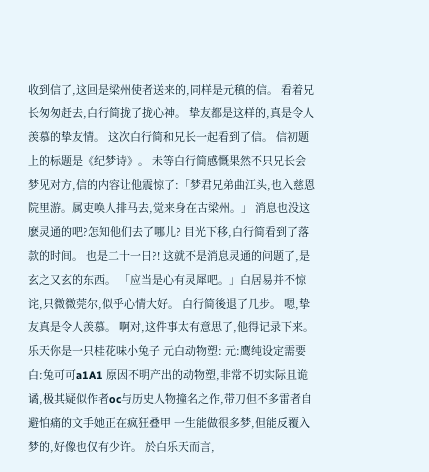收到信了,这回是梁州使者送来的,同样是元稹的信。 看着兄长匆匆赶去,白行简拢了拢心神。 挚友都是这样的,真是令人羡慕的挚友情。 这次白行简和兄长一起看到了信。 信初题上的标题是《纪梦诗》。 未等白行简感慨果然不只兄长会梦见对方,信的内容让他震惊了:「梦君兄弟曲江头,也入慈恩院里游。属吏唤人排马去,觉来身在古梁州。」 消息也没这麽灵通的吧?怎知他们去了哪儿? 目光下移,白行简看到了落款的时间。 也是二十一日?! 这就不是消息灵通的问题了,是玄之又玄的东西。 「应当是心有灵犀吧。」白居易并不惊诧,只微微莞尔,似乎心情大好。 白行简後退了几步。 嗯,挚友真是令人羡慕。 啊对,这件事太有意思了,他得记录下来。 乐天你是一只桂花味小兔子 元白动物塑: 元:鹰纯设定需要 白:兔可可a1A1 原因不明产出的动物塑,非常不切实际且诡谲,极其疑似作者oc与历史人物撞名之作,带刀但不多雷者自避怕痛的文手她正在疯狂叠甲 一生能做很多梦,但能反覆入梦的,好像也仅有少许。 於白乐天而言,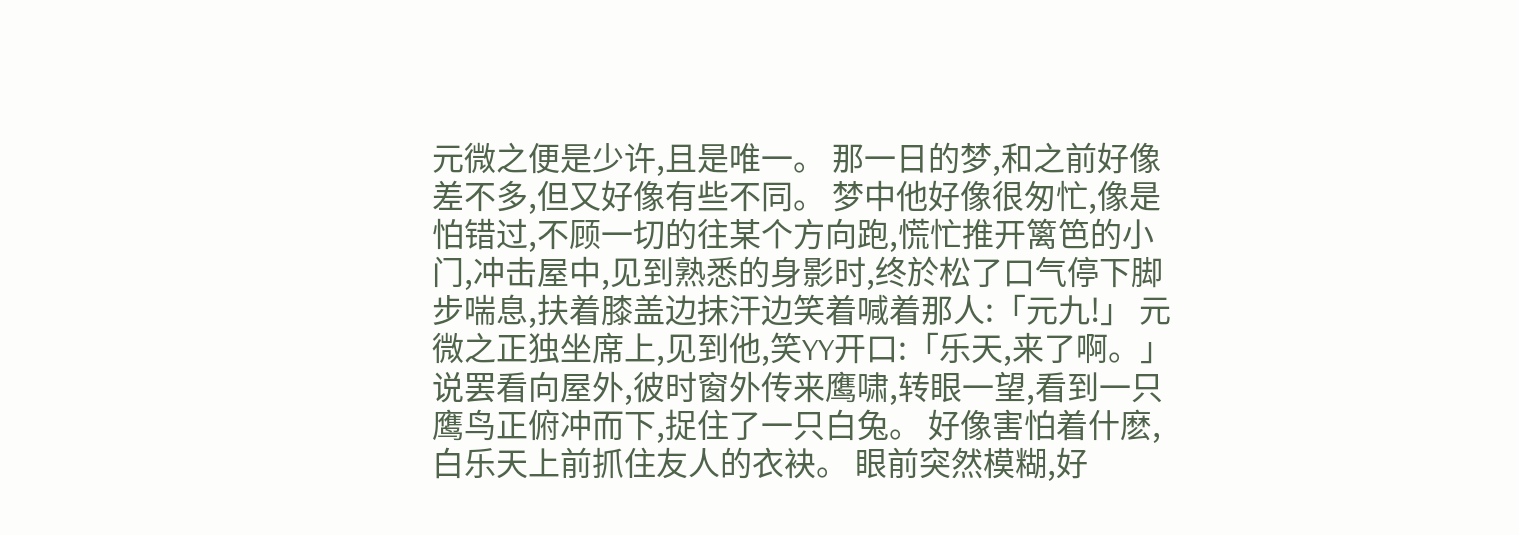元微之便是少许,且是唯一。 那一日的梦,和之前好像差不多,但又好像有些不同。 梦中他好像很匆忙,像是怕错过,不顾一切的往某个方向跑,慌忙推开篱笆的小门,冲击屋中,见到熟悉的身影时,终於松了口气停下脚步喘息,扶着膝盖边抹汗边笑着喊着那人:「元九!」 元微之正独坐席上,见到他,笑YY开口:「乐天,来了啊。」 说罢看向屋外,彼时窗外传来鹰啸,转眼一望,看到一只鹰鸟正俯冲而下,捉住了一只白兔。 好像害怕着什麽,白乐天上前抓住友人的衣袂。 眼前突然模糊,好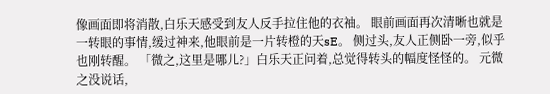像画面即将消散,白乐天感受到友人反手拉住他的衣袖。 眼前画面再次清晰也就是一转眼的事情,缓过神来,他眼前是一片转橙的天sE。 侧过头,友人正侧卧一旁,似乎也刚转醒。 「微之,这里是哪儿?」白乐天正问着,总觉得转头的幅度怪怪的。 元微之没说话,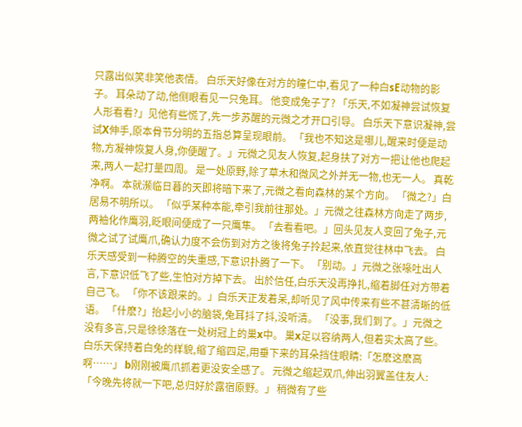只露出似笑非笑他表情。 白乐天好像在对方的瞳仁中,看见了一种白sE动物的影子。 耳朵动了动,他侧眼看见一只兔耳。 他变成兔子了? 「乐天,不如凝神尝试恢复人形看看?」见他有些慌了,先一步苏醒的元微之才开口引导。 白乐天下意识凝神,尝试X伸手,原本骨节分明的五指总算呈现眼前。 「我也不知这是哪儿,醒来时便是动物,方凝神恢复人身,你便醒了。」元微之见友人恢复,起身扶了对方一把让他也爬起来,两人一起打量四周。 是一处原野,除了草木和微风之外并无一物,也无一人。 真乾净啊。 本就濒临日暮的天即将暗下来了,元微之看向森林的某个方向。 「微之?」白居易不明所以。 「似乎某种本能,牵引我前往那处。」元微之往森林方向走了两步,两袖化作鹰羽,眨眼间便成了一只鹰隼。 「去看看吧。」回头见友人变回了兔子,元微之试了试鹰爪,确认力度不会伤到对方之後将兔子拎起来,依直觉往林中飞去。 白乐天感受到一种腾空的失重感,下意识扑腾了一下。 「别动。」元微之张喙吐出人言,下意识低飞了些,生怕对方掉下去。 出於信任,白乐天没再挣扎,缩着脚任对方带着自己飞。 「你不该跟来的。」白乐天正发着呆,却听见了风中传来有些不甚清晰的低语。 「什麽?」抬起小小的脑袋,兔耳抖了抖,没听清。 「没事,我们到了。」元微之没有多言,只是徐徐落在一处树冠上的巢x中。 巢x足以容纳两人,但着实太高了些。 白乐天保持着白兔的样貌,缩了缩四足,用垂下来的耳朵挡住眼睛:「怎麽这麽高啊……」 b刚刚被鹰爪抓着更没安全感了。 元微之缩起双爪,伸出羽翼盖住友人:「今晚先将就一下吧,总归好於露宿原野。」 稍微有了些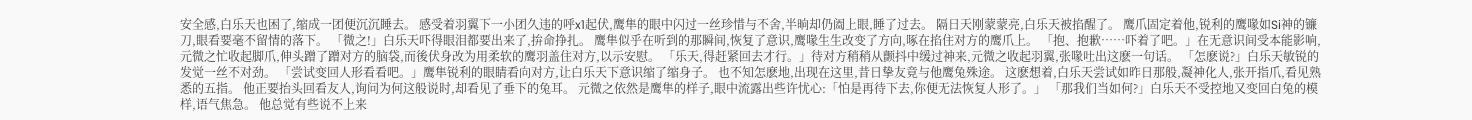安全感,白乐天也困了,缩成一团便沉沉睡去。 感受着羽翼下一小团久违的呼x1起伏,鹰隼的眼中闪过一丝珍惜与不舍,半晌却仍阖上眼,睡了过去。 隔日天刚蒙蒙亮,白乐天被掐醒了。 鹰爪固定着他,锐利的鹰喙如Si神的镰刀,眼看要毫不留情的落下。 「微之!」白乐天吓得眼泪都要出来了,拚命挣扎。 鹰隼似乎在听到的那瞬间,恢复了意识,鹰喙生生改变了方向,啄在掐住对方的鹰爪上。 「抱、抱歉……吓着了吧。」在无意识间受本能影响,元微之忙收起脚爪,伸头蹭了蹭对方的脑袋,而後伏身改为用柔软的鹰羽盖住对方,以示安慰。 「乐天,得赶紧回去才行。」待对方稍稍从颤抖中缓过神来,元微之收起羽翼,张喙吐出这麽一句话。 「怎麽说?」白乐天敏锐的发觉一丝不对劲。 「尝试变回人形看看吧。」鹰隼锐利的眼睛看向对方,让白乐天下意识缩了缩身子。 也不知怎麽地,出现在这里,昔日挚友竟与他鹰兔殊途。 这麽想着,白乐天尝试如昨日那般,凝神化人,张开指爪,看见熟悉的五指。 他正要抬头回看友人,询问为何这般说时,却看见了垂下的兔耳。 元微之依然是鹰隼的样子,眼中流露出些许忧心:「怕是再待下去,你便无法恢复人形了。」 「那我们当如何?」白乐天不受控地又变回白兔的模样,语气焦急。 他总觉有些说不上来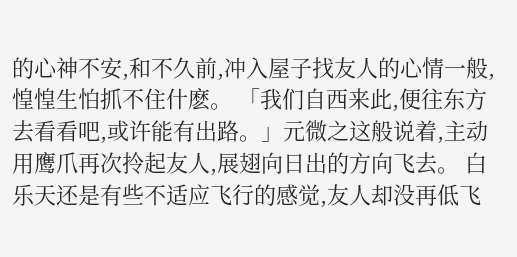的心神不安,和不久前,冲入屋子找友人的心情一般,惶惶生怕抓不住什麽。 「我们自西来此,便往东方去看看吧,或许能有出路。」元微之这般说着,主动用鹰爪再次拎起友人,展翅向日出的方向飞去。 白乐天还是有些不适应飞行的感觉,友人却没再低飞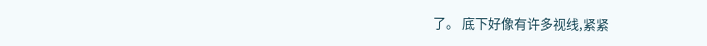了。 底下好像有许多视线,紧紧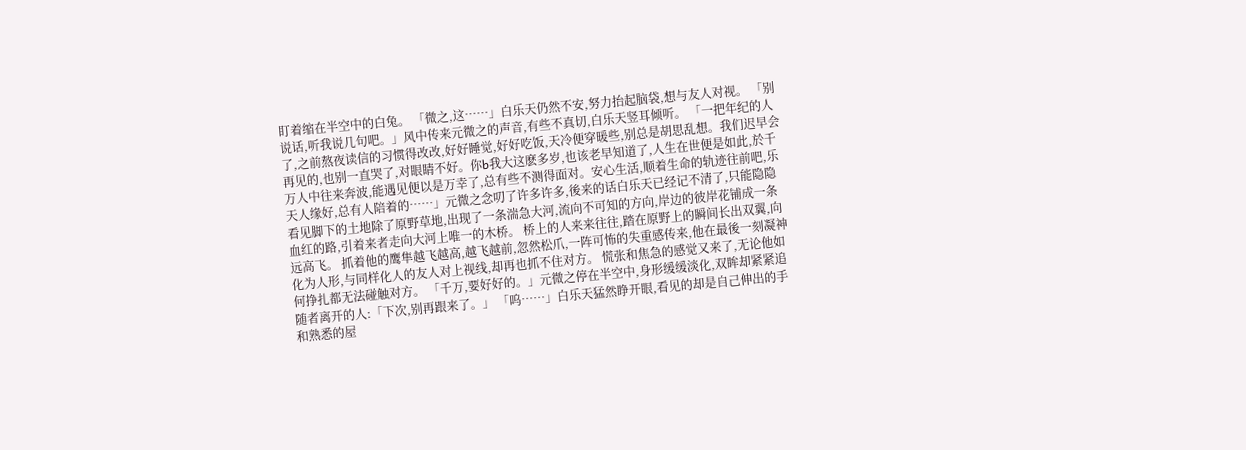盯着缩在半空中的白兔。 「微之,这……」白乐天仍然不安,努力抬起脑袋,想与友人对视。 「别说话,听我说几句吧。」风中传来元微之的声音,有些不真切,白乐天竖耳倾听。 「一把年纪的人了,之前熬夜读信的习惯得改改,好好睡觉,好好吃饭,天冷便穿暖些,别总是胡思乱想。我们迟早会再见的,也别一直哭了,对眼睛不好。你b我大这麽多岁,也该老早知道了,人生在世便是如此,於千万人中往来奔波,能遇见便以是万幸了,总有些不测得面对。安心生活,顺着生命的轨迹往前吧,乐天人缘好,总有人陪着的……」元微之念叨了许多许多,後来的话白乐天已经记不清了,只能隐隐看见脚下的土地除了原野草地,出现了一条湍急大河,流向不可知的方向,岸边的彼岸花铺成一条血红的路,引着来者走向大河上唯一的木桥。 桥上的人来来往往,踏在原野上的瞬间长出双翼,向远高飞。 抓着他的鹰隼越飞越高,越飞越前,忽然松爪,一阵可怖的失重感传来,他在最後一刻凝神化为人形,与同样化人的友人对上视线,却再也抓不住对方。 慌张和焦急的感觉又来了,无论他如何挣扎都无法碰触对方。 「千万,要好好的。」元微之停在半空中,身形缓缓淡化,双眸却紧紧追随者离开的人:「下次,别再跟来了。」 「呜……」白乐天猛然睁开眼,看见的却是自己伸出的手和熟悉的屋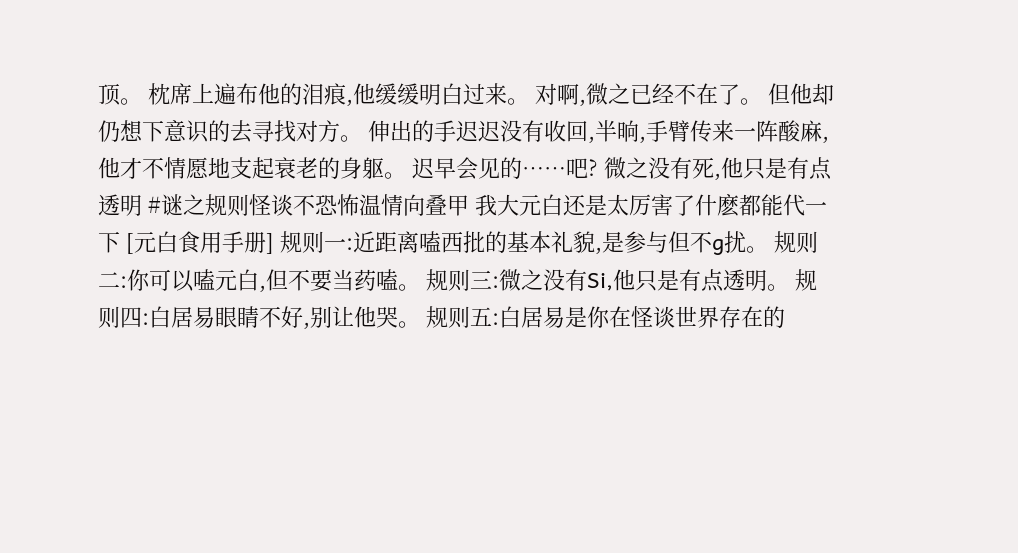顶。 枕席上遍布他的泪痕,他缓缓明白过来。 对啊,微之已经不在了。 但他却仍想下意识的去寻找对方。 伸出的手迟迟没有收回,半晌,手臂传来一阵酸麻,他才不情愿地支起衰老的身躯。 迟早会见的……吧? 微之没有死,他只是有点透明 #谜之规则怪谈不恐怖温情向叠甲 我大元白还是太厉害了什麽都能代一下 [元白食用手册] 规则一:近距离嗑西批的基本礼貌,是参与但不g扰。 规则二:你可以嗑元白,但不要当药嗑。 规则三:微之没有Si,他只是有点透明。 规则四:白居易眼睛不好,别让他哭。 规则五:白居易是你在怪谈世界存在的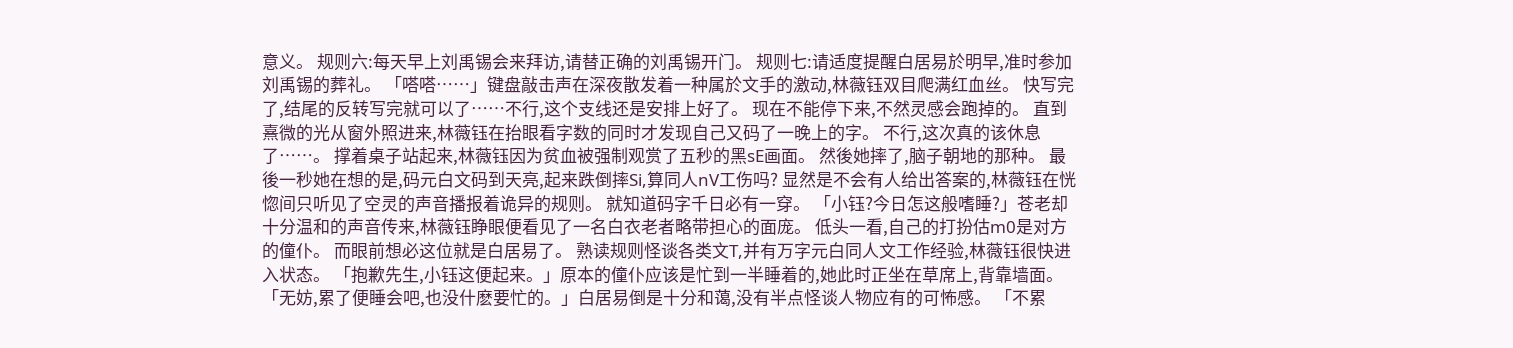意义。 规则六:每天早上刘禹锡会来拜访,请替正确的刘禹锡开门。 规则七:请适度提醒白居易於明早,准时参加刘禹锡的葬礼。 「嗒嗒……」键盘敲击声在深夜散发着一种属於文手的激动,林薇钰双目爬满红血丝。 快写完了,结尾的反转写完就可以了……不行,这个支线还是安排上好了。 现在不能停下来,不然灵感会跑掉的。 直到熹微的光从窗外照进来,林薇钰在抬眼看字数的同时才发现自己又码了一晚上的字。 不行,这次真的该休息了……。 撑着桌子站起来,林薇钰因为贫血被强制观赏了五秒的黑sE画面。 然後她摔了,脑子朝地的那种。 最後一秒她在想的是,码元白文码到天亮,起来跌倒摔Si,算同人nV工伤吗? 显然是不会有人给出答案的,林薇钰在恍惚间只听见了空灵的声音播报着诡异的规则。 就知道码字千日必有一穿。 「小钰?今日怎这般嗜睡?」苍老却十分温和的声音传来,林薇钰睁眼便看见了一名白衣老者略带担心的面庞。 低头一看,自己的打扮估m0是对方的僮仆。 而眼前想必这位就是白居易了。 熟读规则怪谈各类文T,并有万字元白同人文工作经验,林薇钰很快进入状态。 「抱歉先生,小钰这便起来。」原本的僮仆应该是忙到一半睡着的,她此时正坐在草席上,背靠墙面。 「无妨,累了便睡会吧,也没什麽要忙的。」白居易倒是十分和蔼,没有半点怪谈人物应有的可怖感。 「不累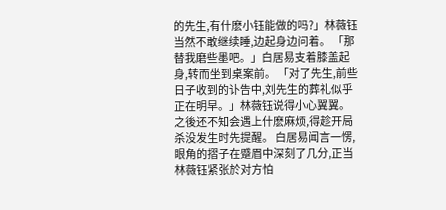的先生,有什麽小钰能做的吗?」林薇钰当然不敢继续睡,边起身边问着。 「那替我磨些墨吧。」白居易支着膝盖起身,转而坐到桌案前。 「对了先生,前些日子收到的讣告中,刘先生的葬礼似乎正在明早。」林薇钰说得小心翼翼。 之後还不知会遇上什麽麻烦,得趁开局杀没发生时先提醒。 白居易闻言一愣,眼角的摺子在蹙眉中深刻了几分,正当林薇钰紧张於对方怕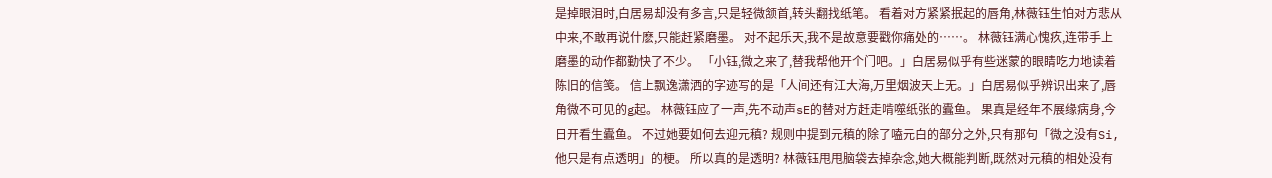是掉眼泪时,白居易却没有多言,只是轻微颔首,转头翻找纸笔。 看着对方紧紧抿起的唇角,林薇钰生怕对方悲从中来,不敢再说什麽,只能赶紧磨墨。 对不起乐天,我不是故意要戳你痛处的……。 林薇钰满心愧疚,连带手上磨墨的动作都勤快了不少。 「小钰,微之来了,替我帮他开个门吧。」白居易似乎有些迷蒙的眼睛吃力地读着陈旧的信笺。 信上飘逸潇洒的字迹写的是「人间还有江大海,万里烟波天上无。」白居易似乎辨识出来了,唇角微不可见的g起。 林薇钰应了一声,先不动声sE的替对方赶走啃噬纸张的蠹鱼。 果真是经年不展缘病身,今日开看生蠹鱼。 不过她要如何去迎元稹? 规则中提到元稹的除了嗑元白的部分之外,只有那句「微之没有Si,他只是有点透明」的梗。 所以真的是透明? 林薇钰甩甩脑袋去掉杂念,她大概能判断,既然对元稹的相处没有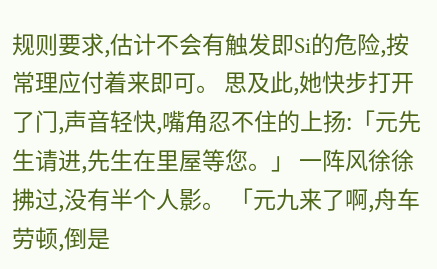规则要求,估计不会有触发即Si的危险,按常理应付着来即可。 思及此,她快步打开了门,声音轻快,嘴角忍不住的上扬:「元先生请进,先生在里屋等您。」 一阵风徐徐拂过,没有半个人影。 「元九来了啊,舟车劳顿,倒是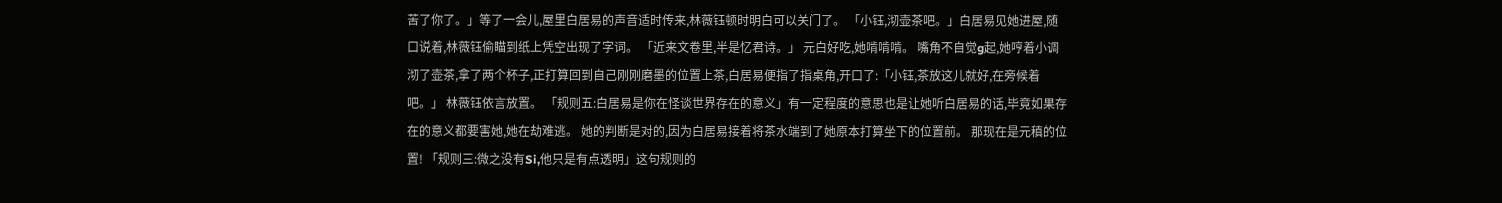苦了你了。」等了一会儿,屋里白居易的声音适时传来,林薇钰顿时明白可以关门了。 「小钰,沏壶茶吧。」白居易见她进屋,随口说着,林薇钰偷瞄到纸上凭空出现了字词。 「近来文卷里,半是忆君诗。」 元白好吃,她啃啃啃。 嘴角不自觉g起,她哼着小调沏了壶茶,拿了两个杯子,正打算回到自己刚刚磨墨的位置上茶,白居易便指了指桌角,开口了:「小钰,茶放这儿就好,在旁候着吧。」 林薇钰依言放置。 「规则五:白居易是你在怪谈世界存在的意义」有一定程度的意思也是让她听白居易的话,毕竟如果存在的意义都要害她,她在劫难逃。 她的判断是对的,因为白居易接着将茶水端到了她原本打算坐下的位置前。 那现在是元稹的位置! 「规则三:微之没有Si,他只是有点透明」这句规则的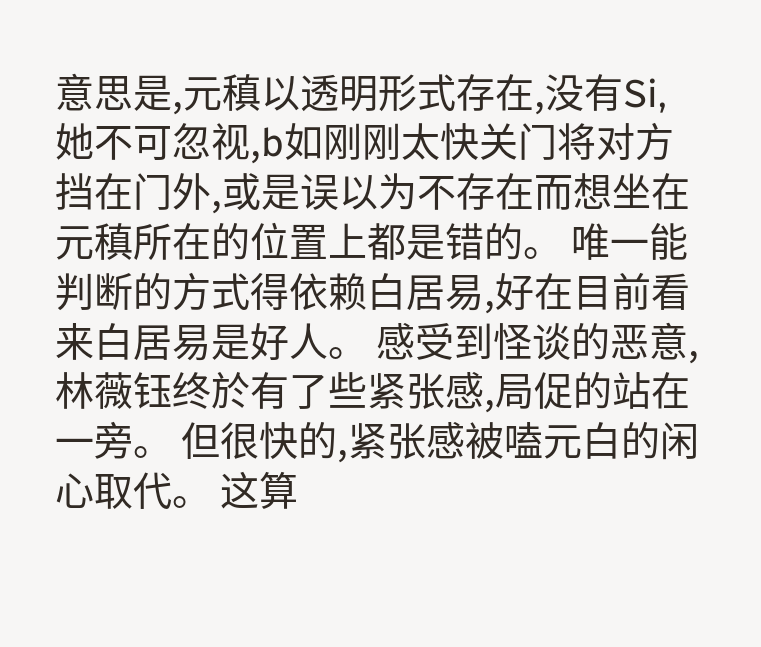意思是,元稹以透明形式存在,没有Si,她不可忽视,b如刚刚太快关门将对方挡在门外,或是误以为不存在而想坐在元稹所在的位置上都是错的。 唯一能判断的方式得依赖白居易,好在目前看来白居易是好人。 感受到怪谈的恶意,林薇钰终於有了些紧张感,局促的站在一旁。 但很快的,紧张感被嗑元白的闲心取代。 这算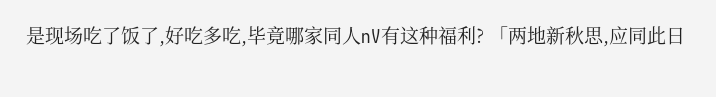是现场吃了饭了,好吃多吃,毕竟哪家同人nV有这种福利? 「两地新秋思,应同此日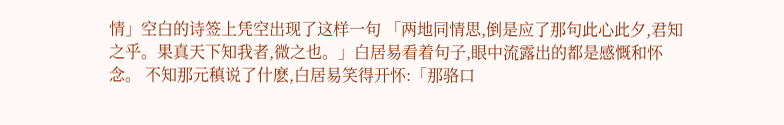情」空白的诗签上凭空出现了这样一句 「两地同情思,倒是应了那句此心此夕,君知之乎。果真天下知我者,微之也。」白居易看着句子,眼中流露出的都是感慨和怀念。 不知那元稹说了什麽,白居易笑得开怀:「那骆口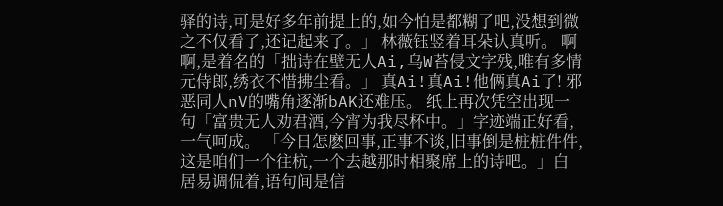驿的诗,可是好多年前提上的,如今怕是都糊了吧,没想到微之不仅看了,还记起来了。」 林薇钰竖着耳朵认真听。 啊啊,是着名的「拙诗在壁无人Ai,乌W苔侵文字残,唯有多情元侍郎,绣衣不惜拂尘看。」 真Ai!真Ai!他俩真Ai了! 邪恶同人nV的嘴角逐渐bAK还难压。 纸上再次凭空出现一句「富贵无人劝君酒,今宵为我尽杯中。」字迹端正好看,一气呵成。 「今日怎麽回事,正事不谈,旧事倒是桩桩件件,这是咱们一个往杭,一个去越那时相聚席上的诗吧。」白居易调侃着,语句间是信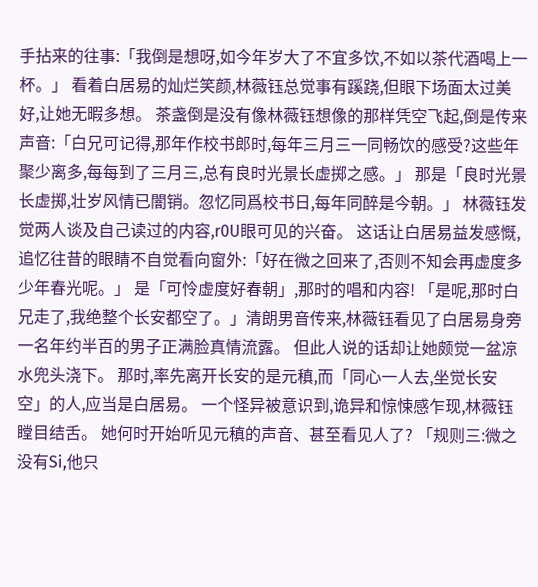手拈来的往事:「我倒是想呀,如今年岁大了不宜多饮,不如以茶代酒喝上一杯。」 看着白居易的灿烂笑颜,林薇钰总觉事有蹊跷,但眼下场面太过美好,让她无暇多想。 茶盏倒是没有像林薇钰想像的那样凭空飞起,倒是传来声音:「白兄可记得,那年作校书郎时,每年三月三一同畅饮的感受?这些年聚少离多,每每到了三月三,总有良时光景长虚掷之感。」 那是「良时光景长虚掷,壮岁风情已闇销。忽忆同爲校书日,每年同醉是今朝。」 林薇钰发觉两人谈及自己读过的内容,r0U眼可见的兴奋。 这话让白居易益发感慨,追忆往昔的眼睛不自觉看向窗外:「好在微之回来了,否则不知会再虚度多少年春光呢。」 是「可怜虚度好春朝」,那时的唱和内容! 「是呢,那时白兄走了,我绝整个长安都空了。」清朗男音传来,林薇钰看见了白居易身旁一名年约半百的男子正满脸真情流露。 但此人说的话却让她颇觉一盆凉水兜头浇下。 那时,率先离开长安的是元稹,而「同心一人去,坐觉长安空」的人,应当是白居易。 一个怪异被意识到,诡异和惊悚感乍现,林薇钰瞠目结舌。 她何时开始听见元稹的声音、甚至看见人了? 「规则三:微之没有Si,他只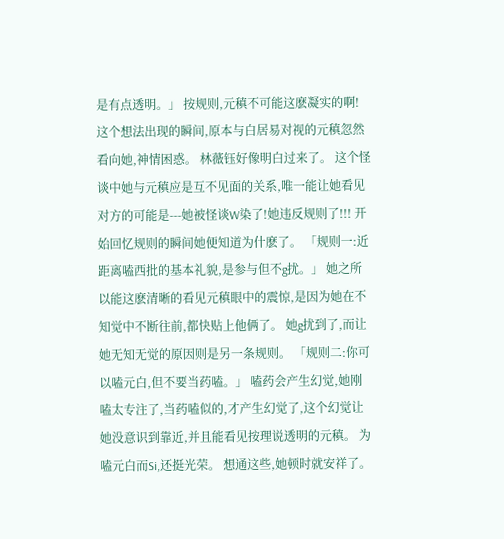是有点透明。」 按规则,元稹不可能这麽凝实的啊! 这个想法出现的瞬间,原本与白居易对视的元稹忽然看向她,神情困惑。 林薇钰好像明白过来了。 这个怪谈中她与元稹应是互不见面的关系,唯一能让她看见对方的可能是---她被怪谈W染了!她违反规则了!!! 开始回忆规则的瞬间她便知道为什麽了。 「规则一:近距离嗑西批的基本礼貌,是参与但不g扰。」 她之所以能这麽清晰的看见元稹眼中的震惊,是因为她在不知觉中不断往前,都快贴上他俩了。 她g扰到了,而让她无知无觉的原因则是另一条规则。 「规则二:你可以嗑元白,但不要当药嗑。」 嗑药会产生幻觉,她刚嗑太专注了,当药嗑似的,才产生幻觉了,这个幻觉让她没意识到靠近,并且能看见按理说透明的元稹。 为嗑元白而Si,还挺光荣。 想通这些,她顿时就安祥了。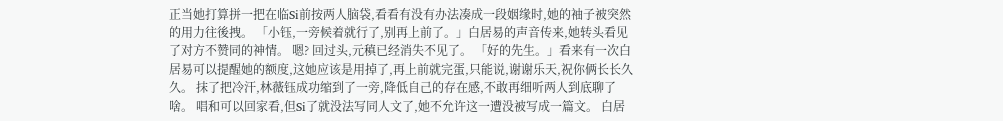正当她打算拼一把在临Si前按两人脑袋,看看有没有办法凑成一段姻缘时,她的袖子被突然的用力往後拽。 「小钰,一旁候着就行了,别再上前了。」白居易的声音传来,她转头看见了对方不赞同的神情。 嗯? 回过头,元稹已经消失不见了。 「好的先生。」看来有一次白居易可以提醒她的额度,这她应该是用掉了,再上前就完蛋,只能说,谢谢乐天,祝你俩长长久久。 抹了把冷汗,林薇钰成功缩到了一旁,降低自己的存在感,不敢再细听两人到底聊了啥。 唱和可以回家看,但Si了就没法写同人文了,她不允许这一遭没被写成一篇文。 白居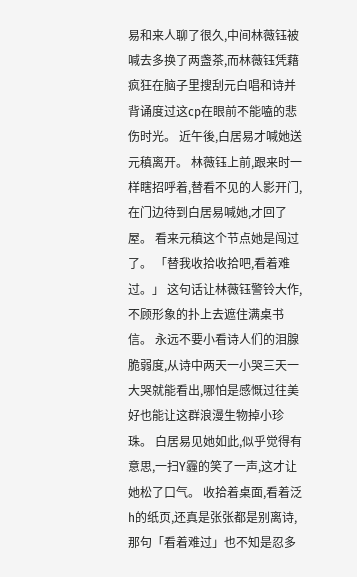易和来人聊了很久,中间林薇钰被喊去多换了两盏茶,而林薇钰凭藉疯狂在脑子里搜刮元白唱和诗并背诵度过这cp在眼前不能嗑的悲伤时光。 近午後,白居易才喊她送元稹离开。 林薇钰上前,跟来时一样瞎招呼着,替看不见的人影开门,在门边待到白居易喊她,才回了屋。 看来元稹这个节点她是闯过了。 「替我收拾收拾吧,看着难过。」 这句话让林薇钰警铃大作,不顾形象的扑上去遮住满桌书信。 永远不要小看诗人们的泪腺脆弱度,从诗中两天一小哭三天一大哭就能看出,哪怕是感慨过往美好也能让这群浪漫生物掉小珍珠。 白居易见她如此,似乎觉得有意思,一扫Y霾的笑了一声,这才让她松了口气。 收拾着桌面,看着泛h的纸页,还真是张张都是别离诗,那句「看着难过」也不知是忍多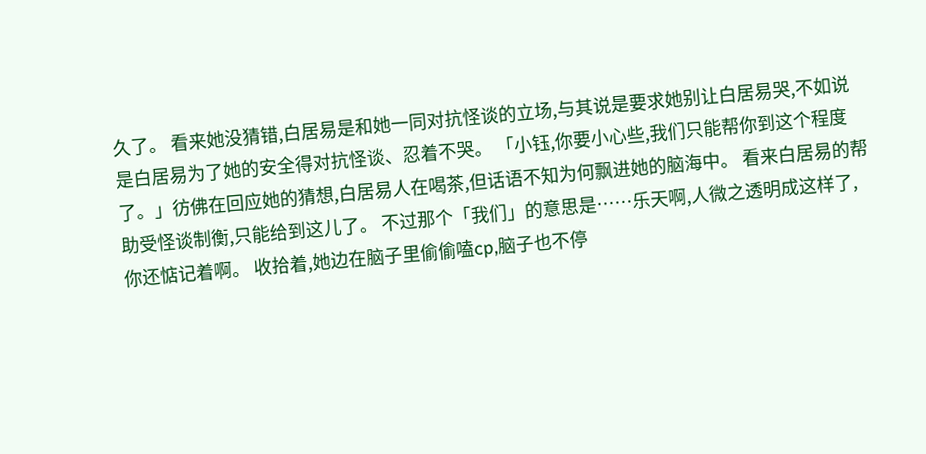久了。 看来她没猜错,白居易是和她一同对抗怪谈的立场,与其说是要求她别让白居易哭,不如说是白居易为了她的安全得对抗怪谈、忍着不哭。 「小钰,你要小心些,我们只能帮你到这个程度了。」彷佛在回应她的猜想,白居易人在喝茶,但话语不知为何飘进她的脑海中。 看来白居易的帮助受怪谈制衡,只能给到这儿了。 不过那个「我们」的意思是……乐天啊,人微之透明成这样了,你还惦记着啊。 收拾着,她边在脑子里偷偷嗑cp,脑子也不停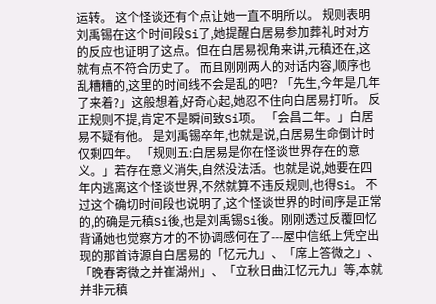运转。 这个怪谈还有个点让她一直不明所以。 规则表明刘禹锡在这个时间段Si了,她提醒白居易参加葬礼时对方的反应也证明了这点。但在白居易视角来讲,元稹还在,这就有点不符合历史了。 而且刚刚两人的对话内容,顺序也乱糟糟的,这里的时间线不会是乱的吧? 「先生,今年是几年了来着?」这般想着,好奇心起,她忍不住向白居易打听。 反正规则不提,肯定不是瞬间致Si项。 「会昌二年。」白居易不疑有他。 是刘禹锡卒年,也就是说,白居易生命倒计时仅剩四年。 「规则五:白居易是你在怪谈世界存在的意义。」若存在意义消失,自然没法活。也就是说,她要在四年内逃离这个怪谈世界,不然就算不违反规则,也得Si。 不过这个确切时间段也说明了,这个怪谈世界的时间序是正常的,的确是元稹Si後,也是刘禹锡Si後。刚刚透过反覆回忆背诵她也觉察方才的不协调感何在了---屋中信纸上凭空出现的那首诗源自白居易的「忆元九」、「席上答微之」、「晚春寄微之并崔湖州」、「立秋日曲江忆元九」等,本就并非元稹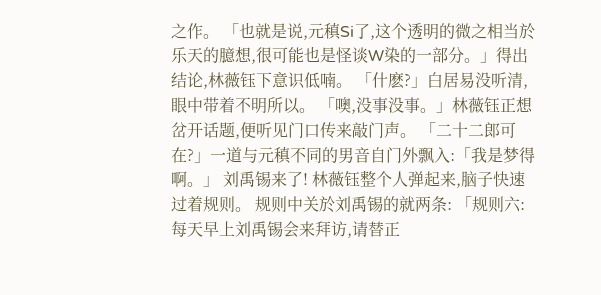之作。 「也就是说,元稹Si了,这个透明的微之相当於乐天的臆想,很可能也是怪谈W染的一部分。」得出结论,林薇钰下意识低喃。 「什麽?」白居易没听清,眼中带着不明所以。 「噢,没事没事。」林薇钰正想岔开话题,便听见门口传来敲门声。 「二十二郎可在?」一道与元稹不同的男音自门外飘入:「我是梦得啊。」 刘禹锡来了! 林薇钰整个人弹起来,脑子快速过着规则。 规则中关於刘禹锡的就两条: 「规则六:每天早上刘禹锡会来拜访,请替正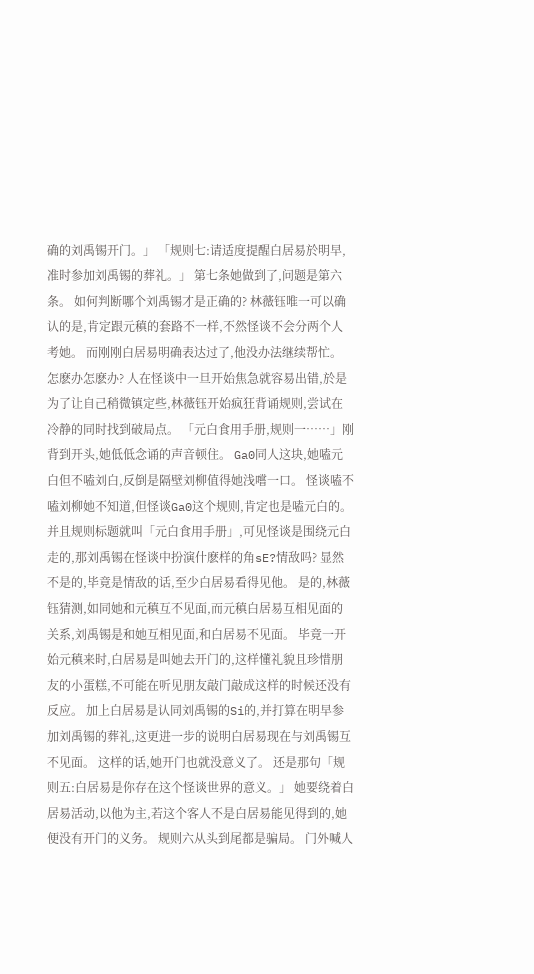确的刘禹锡开门。」 「规则七:请适度提醒白居易於明早,准时参加刘禹锡的葬礼。」 第七条她做到了,问题是第六条。 如何判断哪个刘禹锡才是正确的? 林薇钰唯一可以确认的是,肯定跟元稹的套路不一样,不然怪谈不会分两个人考她。 而刚刚白居易明确表达过了,他没办法继续帮忙。 怎麽办怎麽办? 人在怪谈中一旦开始焦急就容易出错,於是为了让自己稍微镇定些,林薇钰开始疯狂背诵规则,尝试在冷静的同时找到破局点。 「元白食用手册,规则一……」刚背到开头,她低低念诵的声音顿住。 Ga0同人这块,她嗑元白但不嗑刘白,反倒是隔壁刘柳值得她浅嚐一口。 怪谈嗑不嗑刘柳她不知道,但怪谈Ga0这个规则,肯定也是嗑元白的。 并且规则标题就叫「元白食用手册」,可见怪谈是围绕元白走的,那刘禹锡在怪谈中扮演什麽样的角sE?情敌吗? 显然不是的,毕竟是情敌的话,至少白居易看得见他。 是的,林薇钰猜测,如同她和元稹互不见面,而元稹白居易互相见面的关系,刘禹锡是和她互相见面,和白居易不见面。 毕竟一开始元稹来时,白居易是叫她去开门的,这样懂礼貌且珍惜朋友的小蛋糕,不可能在听见朋友敲门敲成这样的时候还没有反应。 加上白居易是认同刘禹锡的Si的,并打算在明早参加刘禹锡的葬礼,这更进一步的说明白居易现在与刘禹锡互不见面。 这样的话,她开门也就没意义了。 还是那句「规则五:白居易是你存在这个怪谈世界的意义。」 她要绕着白居易活动,以他为主,若这个客人不是白居易能见得到的,她便没有开门的义务。 规则六从头到尾都是骗局。 门外喊人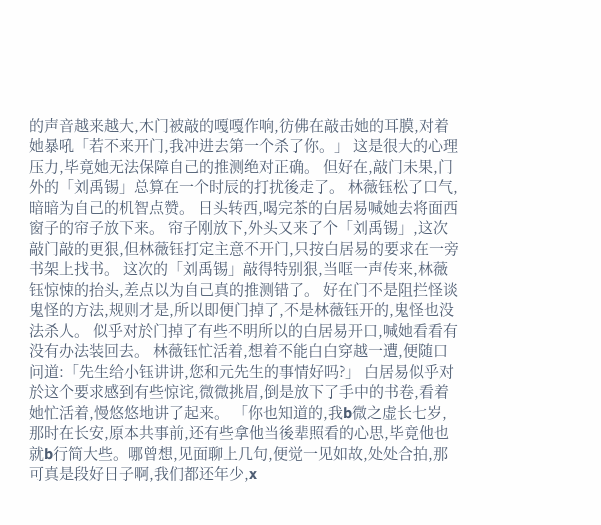的声音越来越大,木门被敲的嘎嘎作响,彷佛在敲击她的耳膜,对着她暴吼「若不来开门,我冲进去第一个杀了你。」 这是很大的心理压力,毕竟她无法保障自己的推测绝对正确。 但好在,敲门未果,门外的「刘禹锡」总算在一个时辰的打扰後走了。 林薇钰松了口气,暗暗为自己的机智点赞。 日头转西,喝完茶的白居易喊她去将面西窗子的帘子放下来。 帘子刚放下,外头又来了个「刘禹锡」,这次敲门敲的更狠,但林薇钰打定主意不开门,只按白居易的要求在一旁书架上找书。 这次的「刘禹锡」敲得特别狠,当哐一声传来,林薇钰惊悚的抬头,差点以为自己真的推测错了。 好在门不是阻拦怪谈鬼怪的方法,规则才是,所以即便门掉了,不是林薇钰开的,鬼怪也没法杀人。 似乎对於门掉了有些不明所以的白居易开口,喊她看看有没有办法装回去。 林薇钰忙活着,想着不能白白穿越一遭,便随口问道:「先生给小钰讲讲,您和元先生的事情好吗?」 白居易似乎对於这个要求感到有些惊诧,微微挑眉,倒是放下了手中的书卷,看着她忙活着,慢悠悠地讲了起来。 「你也知道的,我b微之虚长七岁,那时在长安,原本共事前,还有些拿他当後辈照看的心思,毕竟他也就b行简大些。哪曾想,见面聊上几句,便觉一见如故,处处合拍,那可真是段好日子啊,我们都还年少,x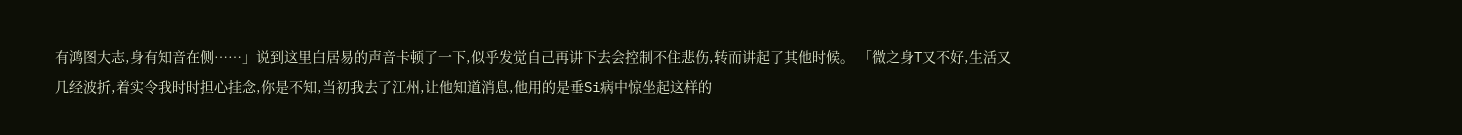有鸿图大志,身有知音在侧……」说到这里白居易的声音卡顿了一下,似乎发觉自己再讲下去会控制不住悲伤,转而讲起了其他时候。 「微之身T又不好,生活又几经波折,着实令我时时担心挂念,你是不知,当初我去了江州,让他知道消息,他用的是垂Si病中惊坐起这样的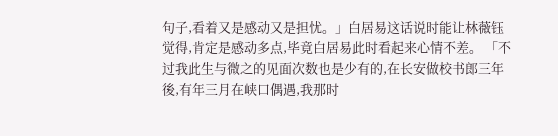句子,看着又是感动又是担忧。」白居易这话说时能让林薇钰觉得,肯定是感动多点,毕竟白居易此时看起来心情不差。 「不过我此生与微之的见面次数也是少有的,在长安做校书郎三年後,有年三月在峡口偶遇,我那时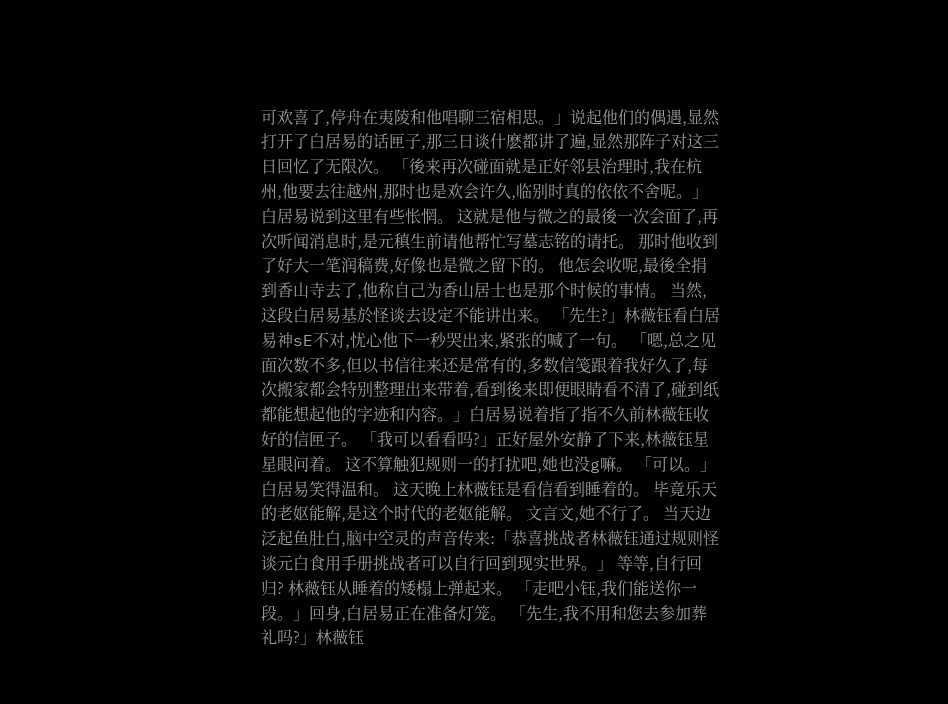可欢喜了,停舟在夷陵和他唱聊三宿相思。」说起他们的偶遇,显然打开了白居易的话匣子,那三日谈什麽都讲了遍,显然那阵子对这三日回忆了无限次。 「後来再次碰面就是正好邻县治理时,我在杭州,他要去往越州,那时也是欢会许久,临别时真的依依不舍呢。」白居易说到这里有些怅惘。 这就是他与微之的最後一次会面了,再次听闻消息时,是元稹生前请他帮忙写墓志铭的请托。 那时他收到了好大一笔润稿费,好像也是微之留下的。 他怎会收呢,最後全捐到香山寺去了,他称自己为香山居士也是那个时候的事情。 当然,这段白居易基於怪谈去设定不能讲出来。 「先生?」林薇钰看白居易神sE不对,忧心他下一秒哭出来,紧张的喊了一句。 「嗯,总之见面次数不多,但以书信往来还是常有的,多数信笺跟着我好久了,每次搬家都会特别整理出来带着,看到後来即便眼睛看不清了,碰到纸都能想起他的字迹和内容。」白居易说着指了指不久前林薇钰收好的信匣子。 「我可以看看吗?」正好屋外安静了下来,林薇钰星星眼问着。 这不算触犯规则一的打扰吧,她也没g嘛。 「可以。」白居易笑得温和。 这天晚上林薇钰是看信看到睡着的。 毕竟乐天的老妪能解,是这个时代的老妪能解。 文言文,她不行了。 当天边泛起鱼肚白,脑中空灵的声音传来:「恭喜挑战者林薇钰通过规则怪谈元白食用手册挑战者可以自行回到现实世界。」 等等,自行回归? 林薇钰从睡着的矮榻上弹起来。 「走吧小钰,我们能送你一段。」回身,白居易正在准备灯笼。 「先生,我不用和您去参加葬礼吗?」林薇钰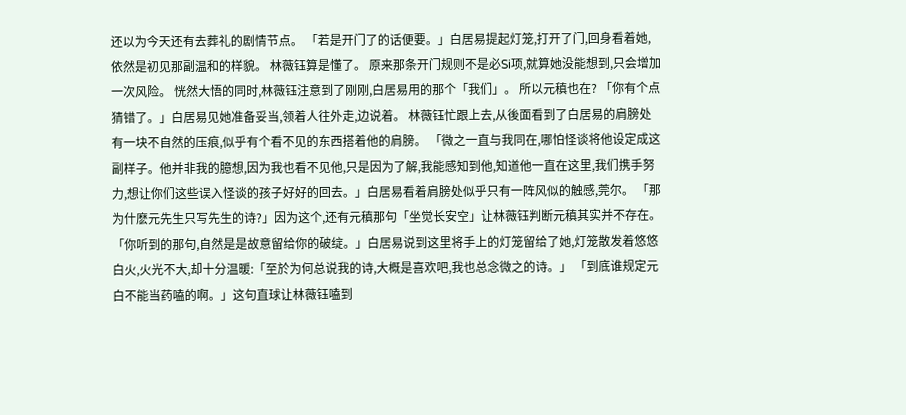还以为今天还有去葬礼的剧情节点。 「若是开门了的话便要。」白居易提起灯笼,打开了门,回身看着她,依然是初见那副温和的样貌。 林薇钰算是懂了。 原来那条开门规则不是必Si项,就算她没能想到,只会增加一次风险。 恍然大悟的同时,林薇钰注意到了刚刚,白居易用的那个「我们」。 所以元稹也在? 「你有个点猜错了。」白居易见她准备妥当,领着人往外走,边说着。 林薇钰忙跟上去,从後面看到了白居易的肩膀处有一块不自然的压痕,似乎有个看不见的东西搭着他的肩膀。 「微之一直与我同在,哪怕怪谈将他设定成这副样子。他并非我的臆想,因为我也看不见他,只是因为了解,我能感知到他,知道他一直在这里,我们携手努力,想让你们这些误入怪谈的孩子好好的回去。」白居易看着肩膀处似乎只有一阵风似的触感,莞尔。 「那为什麽元先生只写先生的诗?」因为这个,还有元稹那句「坐觉长安空」让林薇钰判断元稹其实并不存在。 「你听到的那句,自然是是故意留给你的破绽。」白居易说到这里将手上的灯笼留给了她,灯笼散发着悠悠白火,火光不大,却十分温暖:「至於为何总说我的诗,大概是喜欢吧,我也总念微之的诗。」 「到底谁规定元白不能当药嗑的啊。」这句直球让林薇钰嗑到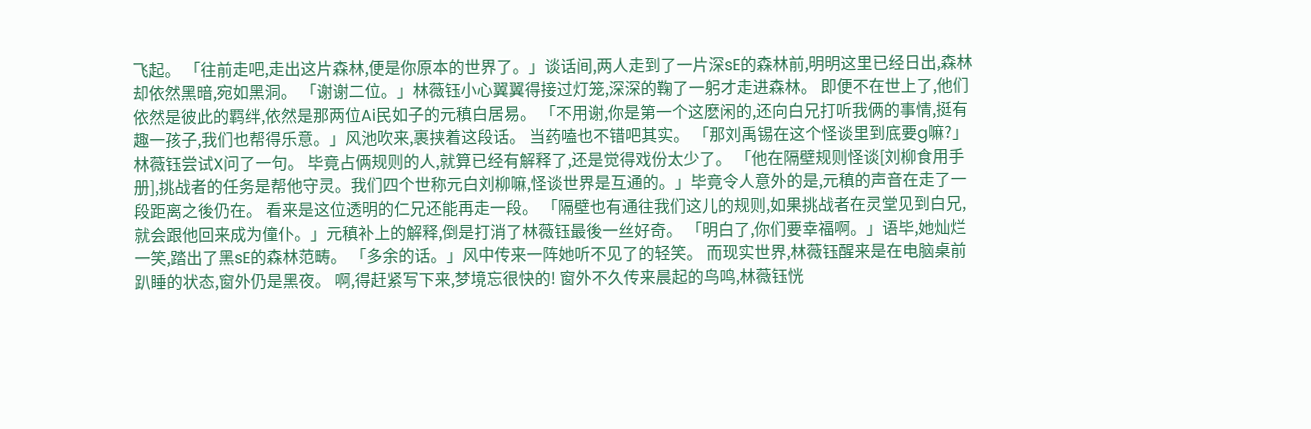飞起。 「往前走吧,走出这片森林,便是你原本的世界了。」谈话间,两人走到了一片深sE的森林前,明明这里已经日出,森林却依然黑暗,宛如黑洞。 「谢谢二位。」林薇钰小心翼翼得接过灯笼,深深的鞠了一躬才走进森林。 即便不在世上了,他们依然是彼此的羁绊,依然是那两位Ai民如子的元稹白居易。 「不用谢,你是第一个这麽闲的,还向白兄打听我俩的事情,挺有趣一孩子,我们也帮得乐意。」风池吹来,裹挟着这段话。 当药嗑也不错吧其实。 「那刘禹锡在这个怪谈里到底要g嘛?」林薇钰尝试X问了一句。 毕竟占俩规则的人,就算已经有解释了,还是觉得戏份太少了。 「他在隔壁规则怪谈[刘柳食用手册],挑战者的任务是帮他守灵。我们四个世称元白刘柳嘛,怪谈世界是互通的。」毕竟令人意外的是,元稹的声音在走了一段距离之後仍在。 看来是这位透明的仁兄还能再走一段。 「隔壁也有通往我们这儿的规则,如果挑战者在灵堂见到白兄,就会跟他回来成为僮仆。」元稹补上的解释,倒是打消了林薇钰最後一丝好奇。 「明白了,你们要幸福啊。」语毕,她灿烂一笑,踏出了黑sE的森林范畴。 「多余的话。」风中传来一阵她听不见了的轻笑。 而现实世界,林薇钰醒来是在电脑桌前趴睡的状态,窗外仍是黑夜。 啊,得赶紧写下来,梦境忘很快的! 窗外不久传来晨起的鸟鸣,林薇钰恍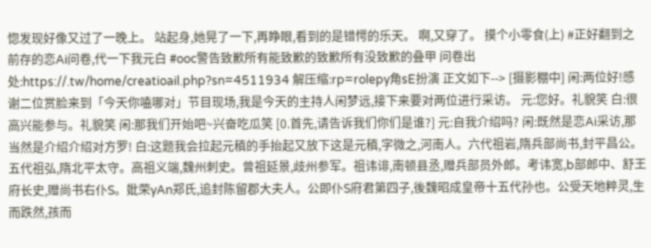惚发现好像又过了一晚上。 站起身,她晃了一下,再睁眼,看到的是错愕的乐天。 啊,又穿了。 摸个小零食(上) #正好翻到之前存的恋Ai问卷,代一下我元白 #ooc警告致歉所有能致歉的致歉所有没致歉的叠甲 问卷出处:https://.tw/home/creatioail.php?sn=4511934 解压缩:rp=rolepy角sE扮演 正文如下--> [摄影棚中] 闲:两位好!感谢二位赏脸来到「今天你嗑哪对」节目现场,我是今天的主持人闲梦远,接下来要对两位进行采访。 元:您好。礼貌笑 白:很高兴能参与。礼貌笑 闲:那我们开始吧~兴奋吃瓜笑 [0.首先,请告诉我们你们是谁?] 元:自我介绍吗? 闲:既然是恋Ai采访,那当然是介绍介绍对方罗! 白:这题我会拉起元稹的手抬起又放下这是元稹,字微之,河南人。六代祖岩,隋兵部尚书,封平昌公。五代祖弘,隋北平太守。高祖义端,魏州刺史。曾祖延景,歧州参军。祖讳诽,南顿县丞,赠兵部员外郎。考讳宽,b部郎中、舒王府长史,赠尚书右仆S。妣荣yAn郑氏,追封陈留郡大夫人。公即仆S府君第四子,後魏昭成皇帝十五代孙也。公受天地粹灵,生而跌然,孩而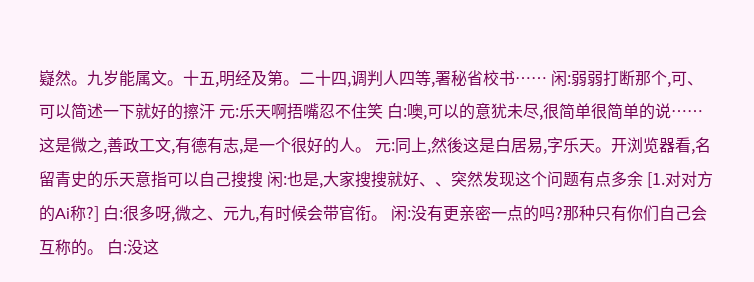嶷然。九岁能属文。十五,明经及第。二十四,调判人四等,署秘省校书…… 闲:弱弱打断那个,可、可以简述一下就好的擦汗 元:乐天啊捂嘴忍不住笑 白:噢,可以的意犹未尽,很简单很简单的说……这是微之,善政工文,有德有志,是一个很好的人。 元:同上,然後这是白居易,字乐天。开浏览器看,名留青史的乐天意指可以自己搜搜 闲:也是,大家搜搜就好、、突然发现这个问题有点多余 [1.对对方的Ai称?] 白:很多呀,微之、元九,有时候会带官衔。 闲:没有更亲密一点的吗?那种只有你们自己会互称的。 白:没这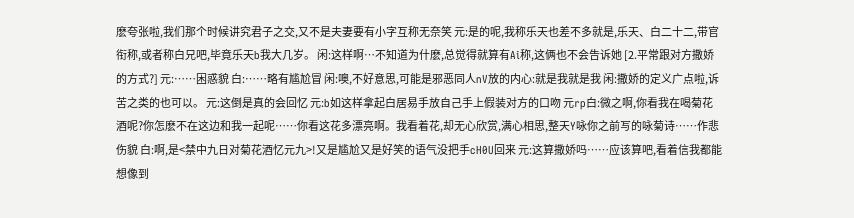麽夸张啦,我们那个时候讲究君子之交,又不是夫妻要有小字互称无奈笑 元:是的呢,我称乐天也差不多就是,乐天、白二十二,带官衔称,或者称白兄吧,毕竟乐天b我大几岁。 闲:这样啊…不知道为什麽,总觉得就算有Ai称,这俩也不会告诉她 [2.平常跟对方撒娇的方式?] 元:……困惑貌 白:……略有尴尬冒 闲:噢,不好意思,可能是邪恶同人nV放的内心:就是我就是我 闲:撒娇的定义广点啦,诉苦之类的也可以。 元:这倒是真的会回忆 元:b如这样拿起白居易手放自己手上假装对方的口吻 元rp白:微之啊,你看我在喝菊花酒呢?你怎麽不在这边和我一起呢……你看这花多漂亮啊。我看着花,却无心欣赏,满心相思,整天Y咏你之前写的咏菊诗……作悲伤貌 白:啊,是<禁中九日对菊花酒忆元九>!又是尴尬又是好笑的语气没把手cH0U回来 元:这算撒娇吗……应该算吧,看着信我都能想像到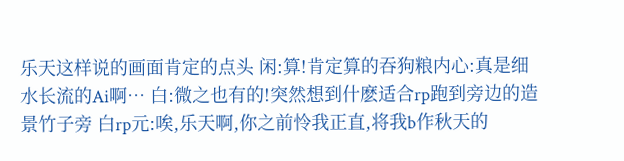乐天这样说的画面肯定的点头 闲:算!肯定算的吞狗粮内心:真是细水长流的Ai啊… 白:微之也有的!突然想到什麽适合rp跑到旁边的造景竹子旁 白rp元:唉,乐天啊,你之前怜我正直,将我b作秋天的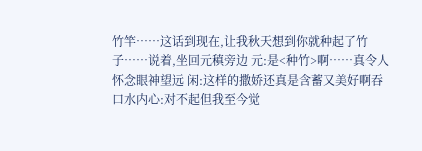竹竿……这话到现在,让我秋天想到你就种起了竹子……说着,坐回元稹旁边 元:是<种竹>啊……真令人怀念眼神望远 闲:这样的撒娇还真是含蓄又美好啊吞口水内心:对不起但我至今觉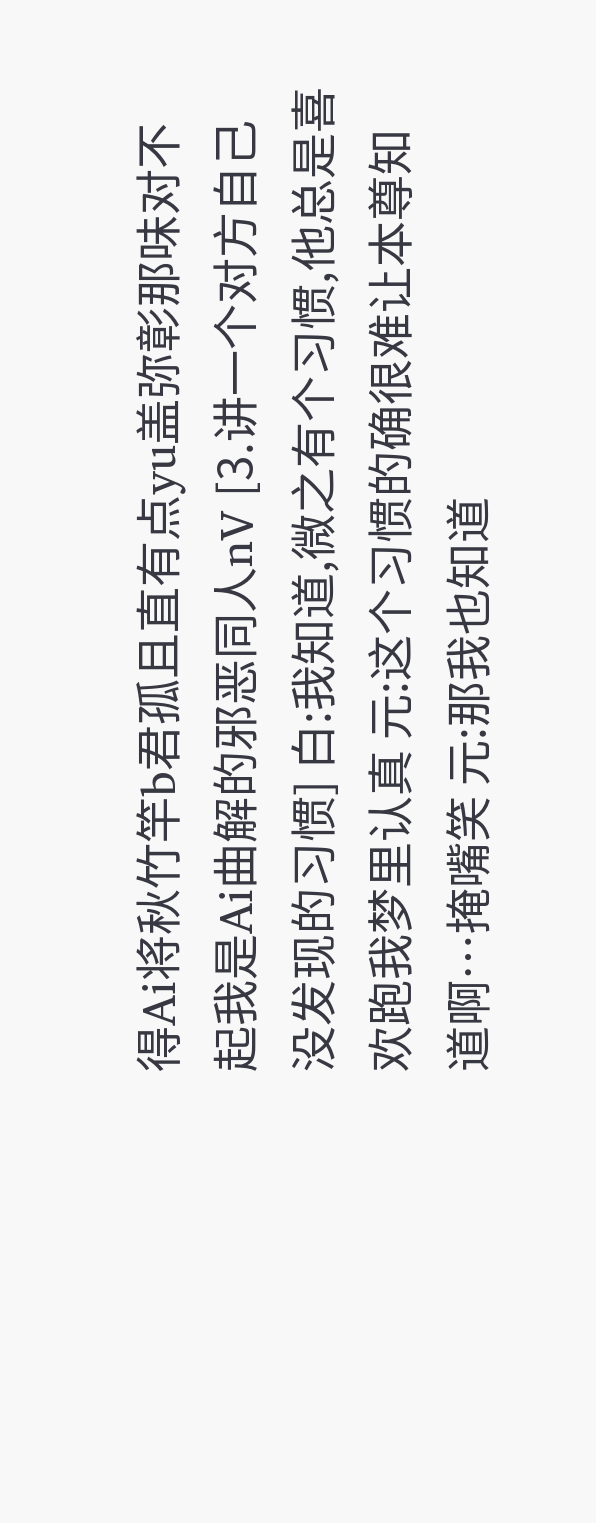得Ai将秋竹竿b君孤且直有点yu盖弥彰那味对不起我是Ai曲解的邪恶同人nV [3.讲一个对方自己没发现的习惯] 白:我知道,微之有个习惯,他总是喜欢跑我梦里认真 元:这个习惯的确很难让本尊知道啊…掩嘴笑 元:那我也知道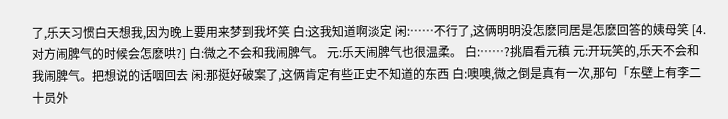了,乐天习惯白天想我,因为晚上要用来梦到我坏笑 白:这我知道啊淡定 闲:……不行了,这俩明明没怎麽同居是怎麽回答的姨母笑 [4.对方闹脾气的时候会怎麽哄?] 白:微之不会和我闹脾气。 元:乐天闹脾气也很温柔。 白:……?挑眉看元稹 元:开玩笑的,乐天不会和我闹脾气。把想说的话咽回去 闲:那挺好破案了,这俩肯定有些正史不知道的东西 白:噢噢,微之倒是真有一次,那句「东壁上有李二十员外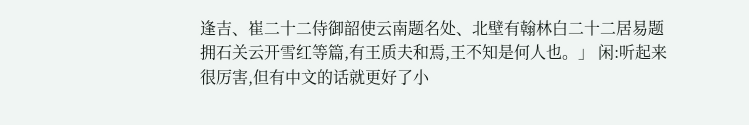逢吉、崔二十二侍御韶使云南题名处、北壁有翰林白二十二居易题拥石关云开雪红等篇,有王质夫和焉,王不知是何人也。」 闲:听起来很厉害,但有中文的话就更好了小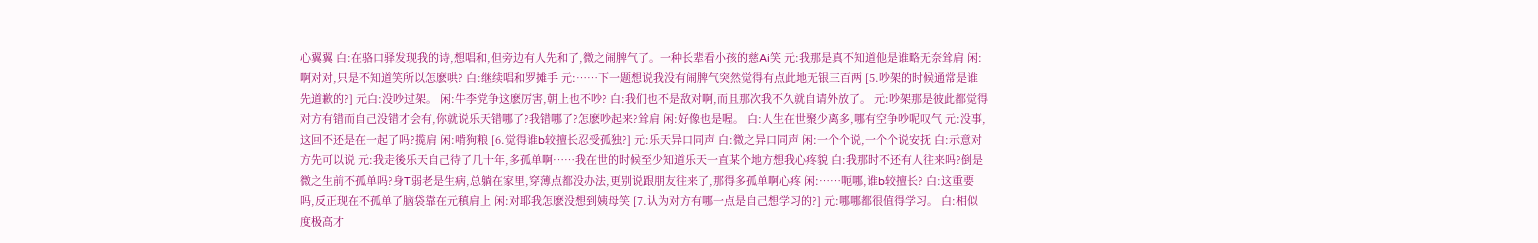心翼翼 白:在骆口驿发现我的诗,想唱和,但旁边有人先和了,微之闹脾气了。一种长辈看小孩的慈Ai笑 元:我那是真不知道他是谁略无奈耸肩 闲:啊对对,只是不知道笑所以怎麽哄? 白:继续唱和罗摊手 元:……下一题想说我没有闹脾气突然觉得有点此地无银三百两 [5.吵架的时候通常是谁先道歉的?] 元白:没吵过架。 闲:牛李党争这麽厉害,朝上也不吵? 白:我们也不是敌对啊,而且那次我不久就自请外放了。 元:吵架那是彼此都觉得对方有错而自己没错才会有,你就说乐天错哪了?我错哪了?怎麽吵起来?耸肩 闲:好像也是喔。 白:人生在世聚少离多,哪有空争吵呢叹气 元:没事,这回不还是在一起了吗?揽肩 闲:啃狗粮 [6.觉得谁b较擅长忍受孤独?] 元:乐天异口同声 白:微之异口同声 闲:一个个说,一个个说安抚 白:示意对方先可以说 元:我走後乐天自己待了几十年,多孤单啊……我在世的时候至少知道乐天一直某个地方想我心疼貌 白:我那时不还有人往来吗?倒是微之生前不孤单吗?身T弱老是生病,总躺在家里,穿薄点都没办法,更别说跟朋友往来了,那得多孤单啊心疼 闲:……呃哪,谁b较擅长? 白:这重要吗,反正现在不孤单了脑袋靠在元稹肩上 闲:对耶我怎麽没想到姨母笑 [7.认为对方有哪一点是自己想学习的?] 元:哪哪都很值得学习。 白:相似度极高才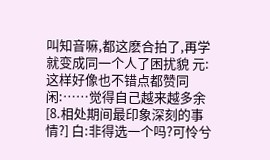叫知音嘛,都这麽合拍了,再学就变成同一个人了困扰貌 元:这样好像也不错点都赞同 闲:……觉得自己越来越多余 [8.相处期间最印象深刻的事情?] 白:非得选一个吗?可怜兮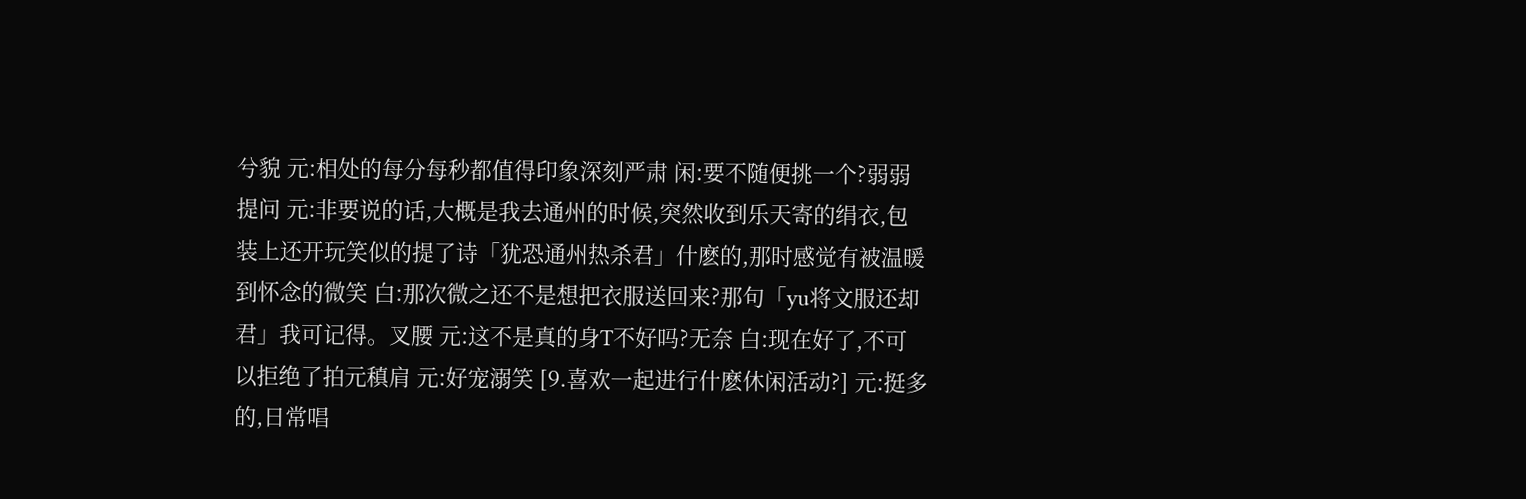兮貌 元:相处的每分每秒都值得印象深刻严肃 闲:要不随便挑一个?弱弱提问 元:非要说的话,大概是我去通州的时候,突然收到乐天寄的绢衣,包装上还开玩笑似的提了诗「犹恐通州热杀君」什麽的,那时感觉有被温暖到怀念的微笑 白:那次微之还不是想把衣服送回来?那句「yu将文服还却君」我可记得。叉腰 元:这不是真的身T不好吗?无奈 白:现在好了,不可以拒绝了拍元稹肩 元:好宠溺笑 [9.喜欢一起进行什麽休闲活动?] 元:挺多的,日常唱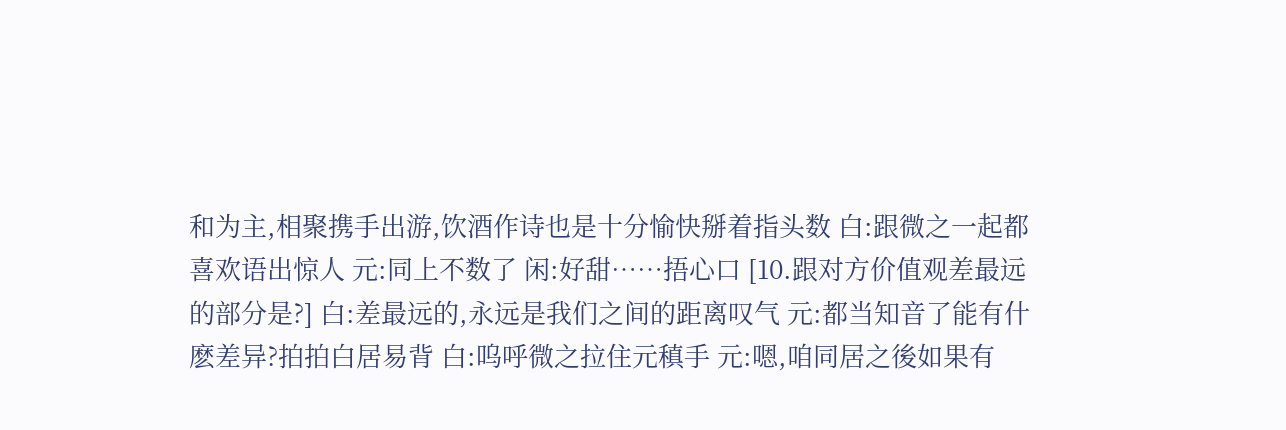和为主,相聚携手出游,饮酒作诗也是十分愉快掰着指头数 白:跟微之一起都喜欢语出惊人 元:同上不数了 闲:好甜……捂心口 [10.跟对方价值观差最远的部分是?] 白:差最远的,永远是我们之间的距离叹气 元:都当知音了能有什麽差异?拍拍白居易背 白:呜呼微之拉住元稹手 元:嗯,咱同居之後如果有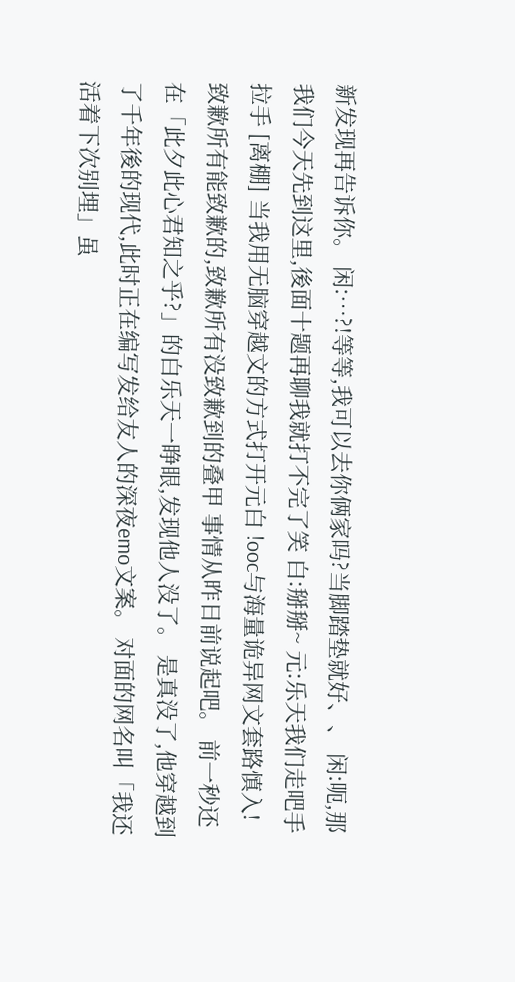新发现再告诉你。 闲:…?!等等,我可以去你俩家吗?当脚踏垫就好、、 闲:呃,那我们今天先到这里,後面十题再聊我就打不完了笑 白:掰掰~ 元:乐天我们走吧手拉手 [离棚] 当我用无脑穿越文的方式打开元白 !ooc与海量诡异网文套路慎入! 致歉所有能致歉的,致歉所有没致歉到的叠甲 事情从昨日前说起吧。 前一秒还在「此夕此心君知之乎?」的白乐天一睁眼,发现他人没了。 是真没了,他穿越到了千年後的现代,此时正在编写发给友人的深夜emo文案。 对面的网名叫「我还活着下次别埋」虽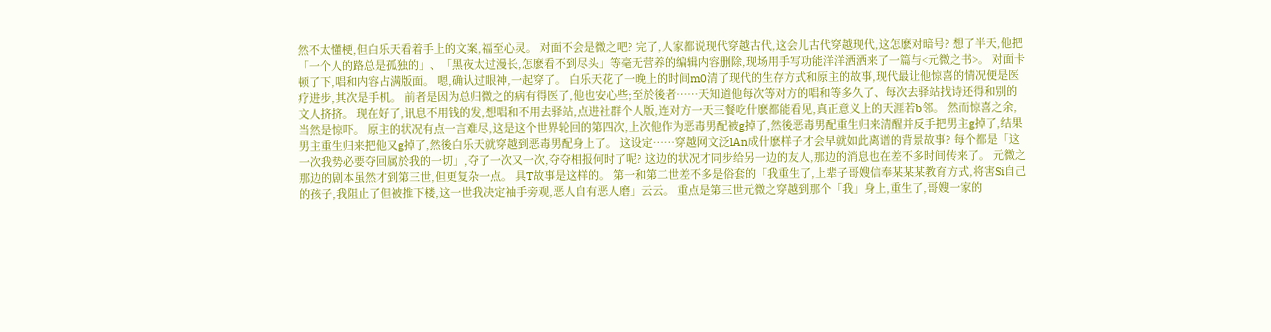然不太懂梗,但白乐天看着手上的文案,福至心灵。 对面不会是微之吧? 完了,人家都说现代穿越古代,这会儿古代穿越现代,这怎麽对暗号? 想了半天,他把「一个人的路总是孤独的」、「黑夜太过漫长,怎麽看不到尽头」等毫无营养的编辑内容删除,现场用手写功能洋洋洒洒来了一篇与<元微之书>。 对面卡顿了下,唱和内容占满版面。 嗯,确认过眼神,一起穿了。 白乐天花了一晚上的时间m0清了现代的生存方式和原主的故事,现代最让他惊喜的情况便是医疗进步,其次是手机。 前者是因为总归微之的病有得医了,他也安心些;至於後者……天知道他每次等对方的唱和等多久了、每次去驿站找诗还得和别的文人挤挤。 现在好了,讯息不用钱的发,想唱和不用去驿站,点进社群个人版,连对方一天三餐吃什麽都能看见,真正意义上的天涯若b邻。 然而惊喜之余,当然是惊吓。 原主的状况有点一言难尽,这是这个世界轮回的第四次,上次他作为恶毒男配被g掉了,然後恶毒男配重生归来清醒并反手把男主g掉了,结果男主重生归来把他又g掉了,然後白乐天就穿越到恶毒男配身上了。 这设定……穿越网文泛lAn成什麽样子才会早就如此离谱的背景故事? 每个都是「这一次我势必要夺回属於我的一切」,夺了一次又一次,夺夺相报何时了呢? 这边的状况才同步给另一边的友人,那边的消息也在差不多时间传来了。 元微之那边的剧本虽然才到第三世,但更复杂一点。 具T故事是这样的。 第一和第二世差不多是俗套的「我重生了,上辈子哥嫂信奉某某某教育方式,将害Si自己的孩子,我阻止了但被推下楼,这一世我决定袖手旁观,恶人自有恶人磨」云云。 重点是第三世元微之穿越到那个「我」身上,重生了,哥嫂一家的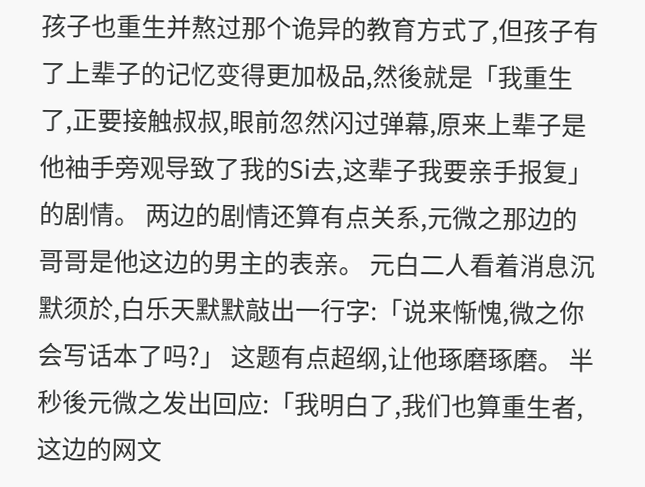孩子也重生并熬过那个诡异的教育方式了,但孩子有了上辈子的记忆变得更加极品,然後就是「我重生了,正要接触叔叔,眼前忽然闪过弹幕,原来上辈子是他袖手旁观导致了我的Si去,这辈子我要亲手报复」的剧情。 两边的剧情还算有点关系,元微之那边的哥哥是他这边的男主的表亲。 元白二人看着消息沉默须於,白乐天默默敲出一行字:「说来惭愧,微之你会写话本了吗?」 这题有点超纲,让他琢磨琢磨。 半秒後元微之发出回应:「我明白了,我们也算重生者,这边的网文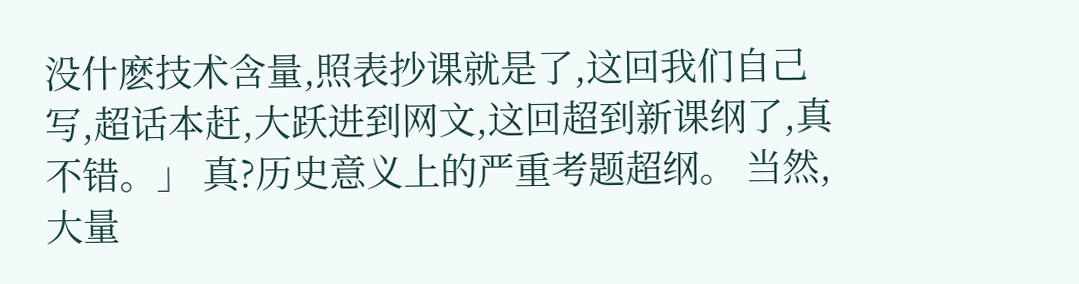没什麽技术含量,照表抄课就是了,这回我们自己写,超话本赶,大跃进到网文,这回超到新课纲了,真不错。」 真?历史意义上的严重考题超纲。 当然,大量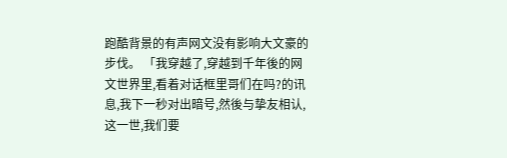跑酷背景的有声网文没有影响大文豪的步伐。 「我穿越了,穿越到千年後的网文世界里,看着对话框里哥们在吗?的讯息,我下一秒对出暗号,然後与挚友相认,这一世,我们要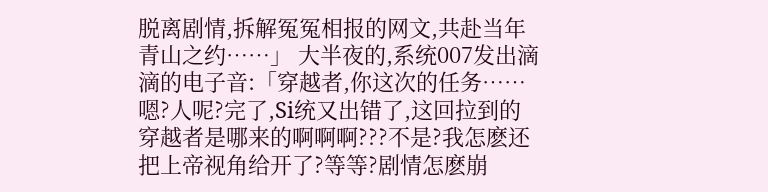脱离剧情,拆解冤冤相报的网文,共赴当年青山之约……」 大半夜的,系统007发出滴滴的电子音:「穿越者,你这次的任务……嗯?人呢?完了,Si统又出错了,这回拉到的穿越者是哪来的啊啊啊???不是?我怎麽还把上帝视角给开了?等等?剧情怎麽崩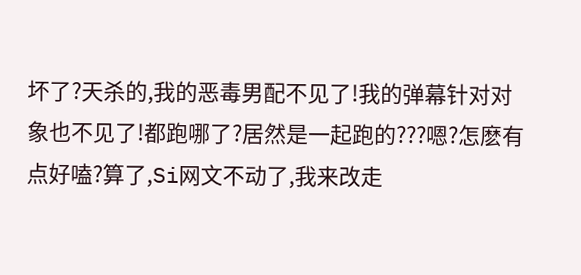坏了?天杀的,我的恶毒男配不见了!我的弹幕针对对象也不见了!都跑哪了?居然是一起跑的???嗯?怎麽有点好嗑?算了,Si网文不动了,我来改走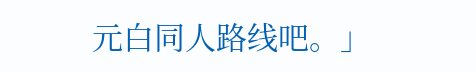元白同人路线吧。」